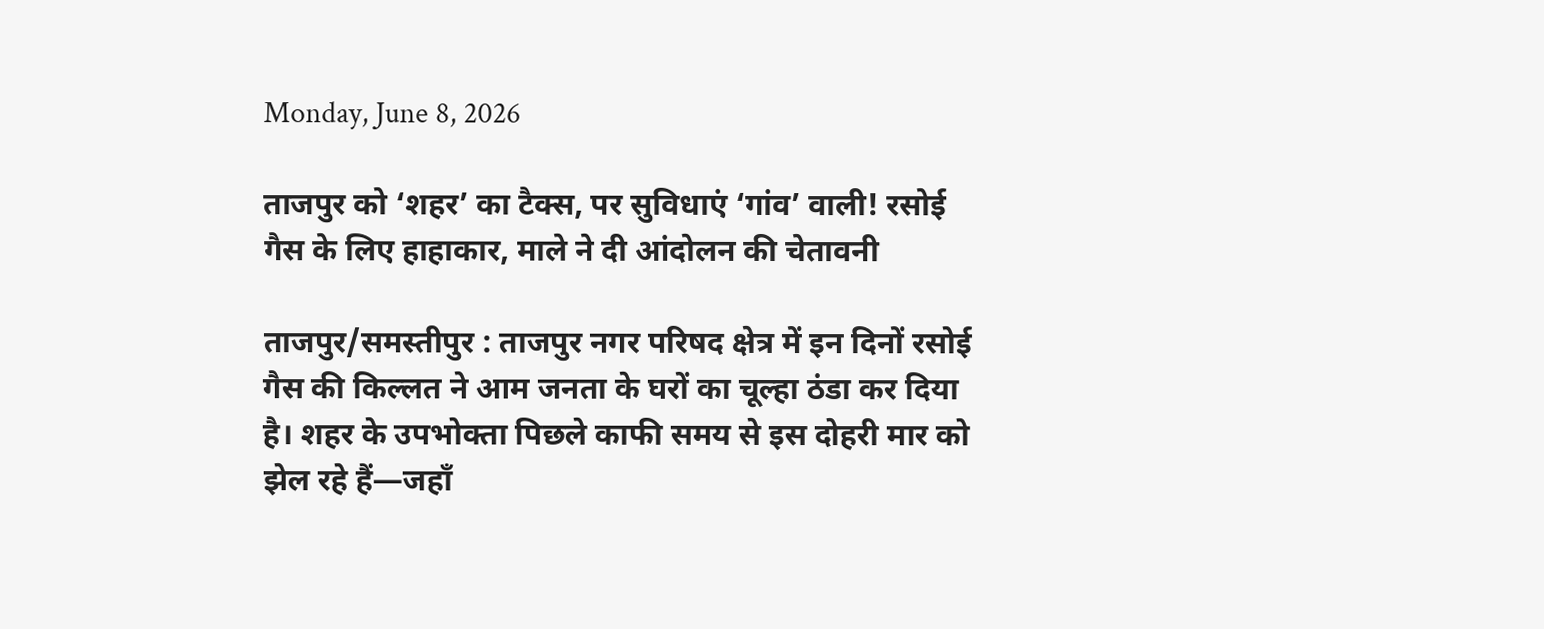Monday, June 8, 2026

ताजपुर को ‘शहर’ का टैक्स, पर सुविधाएं ‘गांव’ वाली! रसोई गैस के लिए हाहाकार, माले ने दी आंदोलन की चेतावनी

ताजपुर/समस्तीपुर : ताजपुर नगर परिषद क्षेत्र में इन दिनों रसोई गैस की किल्लत ने आम जनता के घरों का चूल्हा ठंडा कर दिया है। शहर के उपभोक्ता पिछले काफी समय से इस दोहरी मार को झेल रहे हैं—जहाँ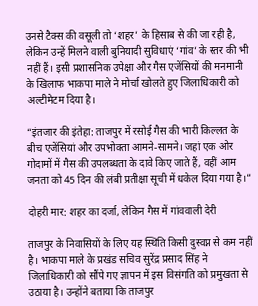उनसे टैक्स की वसूली तो ‘शहर’ के हिसाब से की जा रही है, लेकिन उन्हें मिलने वाली बुनियादी सुविधाएं ‘गांव’ के स्तर की भी नहीं हैं। इसी प्रशासनिक उपेक्षा और गैस एजेंसियों की मनमानी के खिलाफ भाकपा माले ने मोर्चा खोलते हुए जिलाधिकारी को अल्टीमेटम दिया है।

“इंतजार की इंतेहा: ताजपुर में रसोई गैस की भारी किल्लत के बीच एजेंसियां और उपभोक्ता आमने-सामने। जहां एक ओर गोदामों में गैस की उपलब्धता के दावे किए जाते हैं, वहीं आम जनता को 45 दिन की लंबी प्रतीक्षा सूची में धकेल दिया गया है।”

दोहरी मार: शहर का दर्जा, लेकिन गैस में गांववाली देरी

ताजपुर के निवासियों के लिए यह स्थिति किसी दुस्वप्न से कम नहीं है। भाकपा माले के प्रखंड सचिव सुरेंद्र प्रसाद सिंह ने जिलाधिकारी को सौंपे गए ज्ञापन में इस विसंगति को प्रमुखता से उठाया है। उन्होंने बताया कि ताजपुर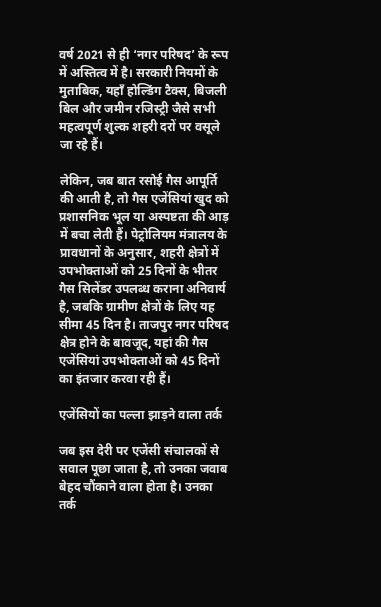वर्ष 2021 से ही ‘नगर परिषद’ के रूप में अस्तित्व में है। सरकारी नियमों के मुताबिक, यहाँ होल्डिंग टैक्स, बिजली बिल और जमीन रजिस्ट्री जैसे सभी महत्वपूर्ण शुल्क शहरी दरों पर वसूले जा रहे हैं।

लेकिन, जब बात रसोई गैस आपूर्ति की आती है, तो गैस एजेंसियां खुद को प्रशासनिक भूल या अस्पष्टता की आड़ में बचा लेती हैं। पेट्रोलियम मंत्रालय के प्रावधानों के अनुसार, शहरी क्षेत्रों में उपभोक्ताओं को 25 दिनों के भीतर गैस सिलेंडर उपलब्ध कराना अनिवार्य है, जबकि ग्रामीण क्षेत्रों के लिए यह सीमा 45 दिन है। ताजपुर नगर परिषद क्षेत्र होने के बावजूद, यहां की गैस एजेंसियां उपभोक्ताओं को 45 दिनों का इंतजार करवा रही हैं।

एजेंसियों का पल्ला झाड़ने वाला तर्क

जब इस देरी पर एजेंसी संचालकों से सवाल पूछा जाता है, तो उनका जवाब बेहद चौंकाने वाला होता है। उनका तर्क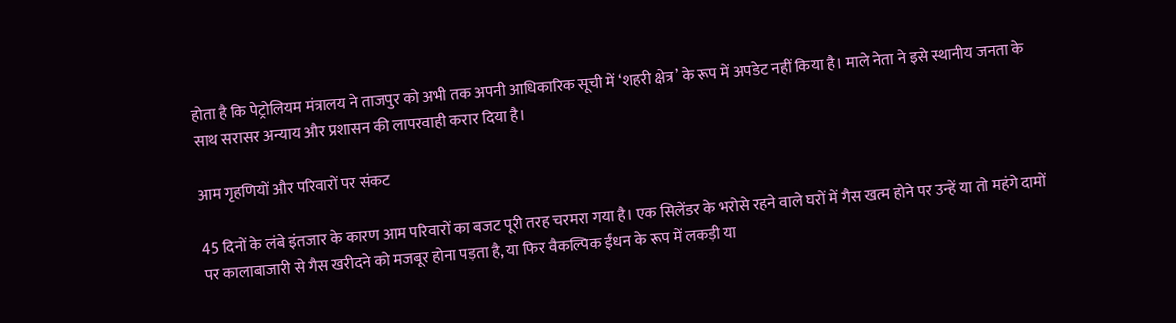होता है कि पेट्रोलियम मंत्रालय ने ताजपुर को अभी तक अपनी आधिकारिक सूची में ‘शहरी क्षेत्र’ के रूप में अपडेट नहीं किया है। माले नेता ने इसे स्थानीय जनता के साथ सरासर अन्याय और प्रशासन की लापरवाही करार दिया है।

आम गृहणियों और परिवारों पर संकट

45 दिनों के लंबे इंतजार के कारण आम परिवारों का बजट पूरी तरह चरमरा गया है। एक सिलेंडर के भरोसे रहने वाले घरों में गैस खत्म होने पर उन्हें या तो महंगे दामों पर कालाबाजारी से गैस खरीदने को मजबूर होना पड़ता है, या फिर वैकल्पिक ईंधन के रूप में लकड़ी या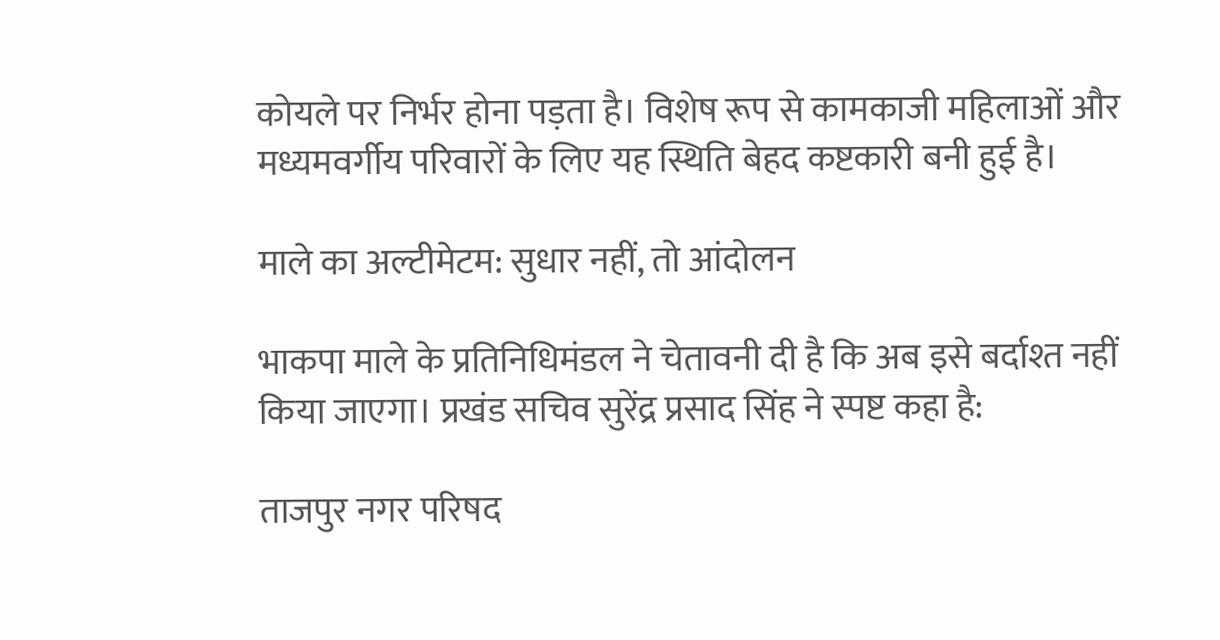कोयले पर निर्भर होना पड़ता है। विशेष रूप से कामकाजी महिलाओं और मध्यमवर्गीय परिवारों के लिए यह स्थिति बेहद कष्टकारी बनी हुई है।

माले का अल्टीमेटम: सुधार नहीं, तो आंदोलन

भाकपा माले के प्रतिनिधिमंडल ने चेतावनी दी है कि अब इसे बर्दाश्त नहीं किया जाएगा। प्रखंड सचिव सुरेंद्र प्रसाद सिंह ने स्पष्ट कहा है:

ताजपुर नगर परिषद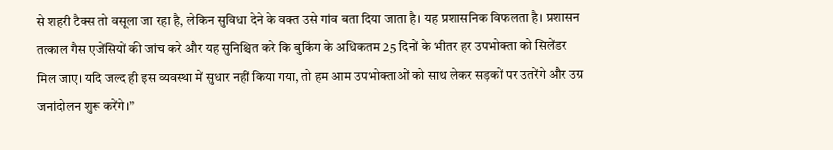से शहरी टैक्स तो वसूला जा रहा है, लेकिन सुविधा देने के वक्त उसे गांव बता दिया जाता है। यह प्रशासनिक विफलता है। प्रशासन तत्काल गैस एजेंसियों की जांच करे और यह सुनिश्चित करे कि बुकिंग के अधिकतम 25 दिनों के भीतर हर उपभोक्ता को सिलेंडर मिल जाए। यदि जल्द ही इस व्यवस्था में सुधार नहीं किया गया, तो हम आम उपभोक्ताओं को साथ लेकर सड़कों पर उतरेंगे और उग्र जनांदोलन शुरू करेंगे।”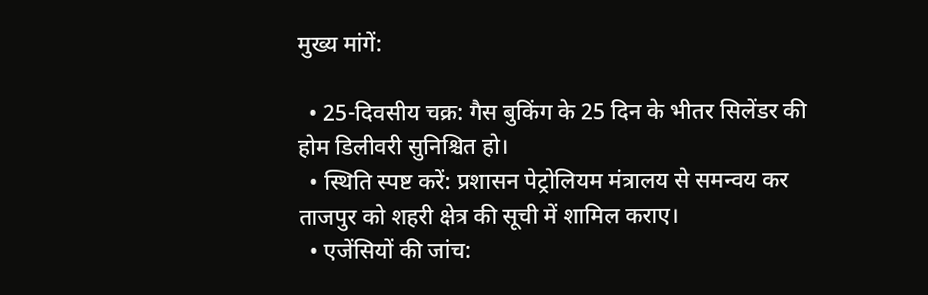मुख्य मांगें:

  • 25-दिवसीय चक्र: गैस बुकिंग के 25 दिन के भीतर सिलेंडर की होम डिलीवरी सुनिश्चित हो।
  • स्थिति स्पष्ट करें: प्रशासन पेट्रोलियम मंत्रालय से समन्वय कर ताजपुर को शहरी क्षेत्र की सूची में शामिल कराए।
  • एजेंसियों की जांच: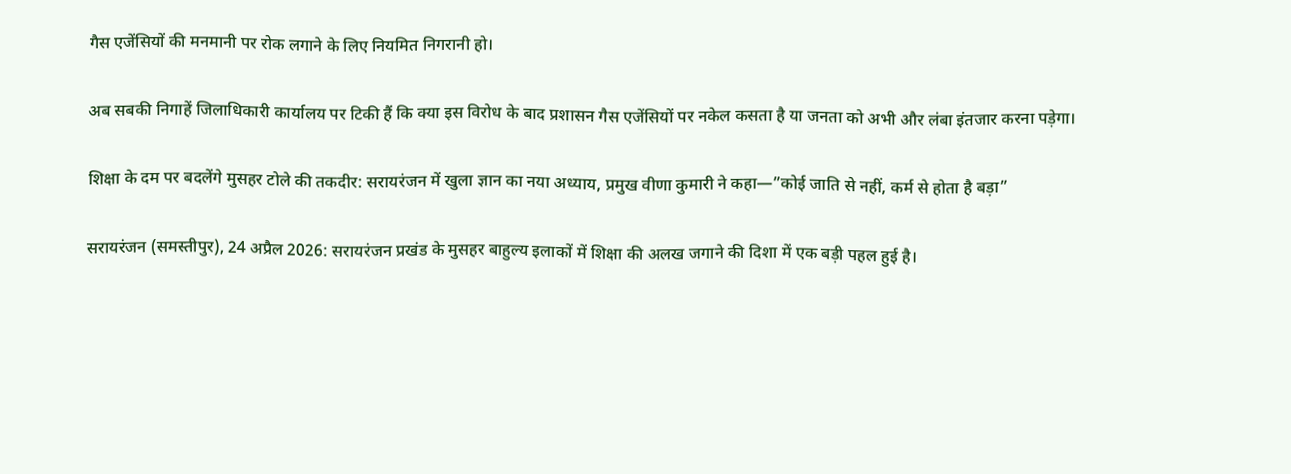गैस एजेंसियों की मनमानी पर रोक लगाने के लिए नियमित निगरानी हो।

अब सबकी निगाहें जिलाधिकारी कार्यालय पर टिकी हैं कि क्या इस विरोध के बाद प्रशासन गैस एजेंसियों पर नकेल कसता है या जनता को अभी और लंबा इंतजार करना पड़ेगा।

शिक्षा के दम पर बदलेंगे मुसहर टोले की तकदीर: सरायरंजन में खुला ज्ञान का नया अध्याय, प्रमुख वीणा कुमारी ने कहा—”कोई जाति से नहीं, कर्म से होता है बड़ा”

सरायरंजन (समस्तीपुर), 24 अप्रैल 2026: सरायरंजन प्रखंड के मुसहर बाहुल्य इलाकों में शिक्षा की अलख जगाने की दिशा में एक बड़ी पहल हुई है।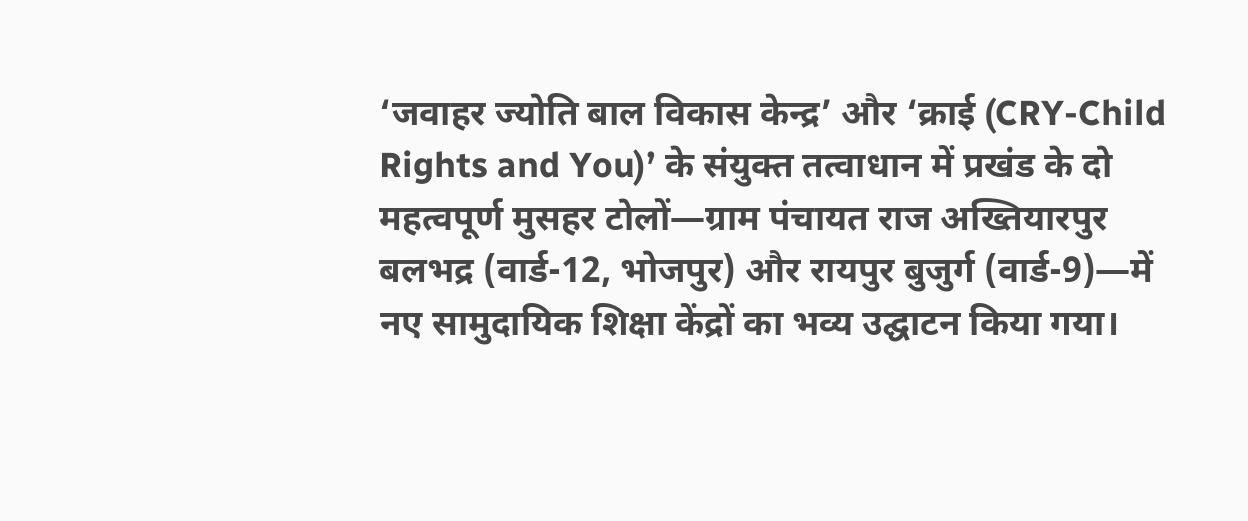‘जवाहर ज्योति बाल विकास केन्द्र’ और ‘क्राई (CRY-Child Rights and You)’ के संयुक्त तत्वाधान में प्रखंड के दो महत्वपूर्ण मुसहर टोलों—ग्राम पंचायत राज अख्तियारपुर बलभद्र (वार्ड-12, भोजपुर) और रायपुर बुजुर्ग (वार्ड-9)—में नए सामुदायिक शिक्षा केंद्रों का भव्य उद्घाटन किया गया।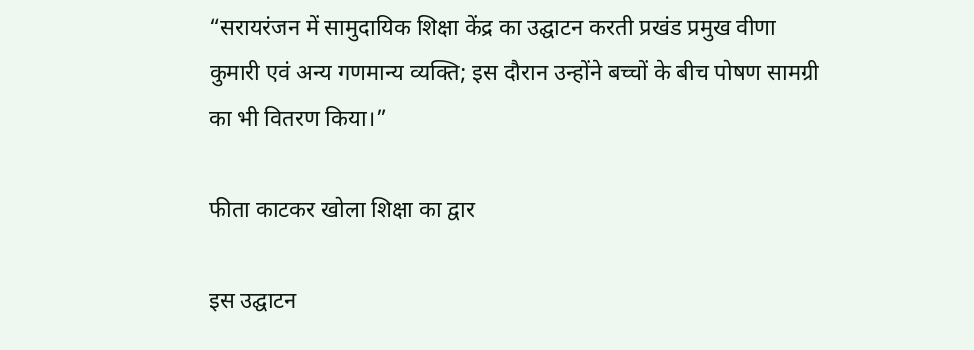“सरायरंजन में सामुदायिक शिक्षा केंद्र का उद्घाटन करती प्रखंड प्रमुख वीणा कुमारी एवं अन्य गणमान्य व्यक्ति; इस दौरान उन्होंने बच्चों के बीच पोषण सामग्री का भी वितरण किया।”

फीता काटकर खोला शिक्षा का द्वार

इस उद्घाटन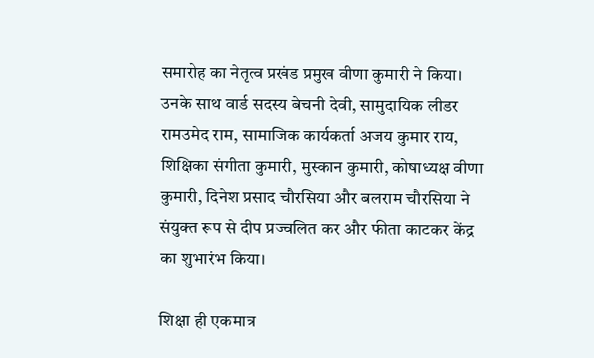समारोह का नेतृत्व प्रखंड प्रमुख वीणा कुमारी ने किया। उनके साथ वार्ड सदस्य बेचनी देवी, सामुदायिक लीडर रामउमेद राम, सामाजिक कार्यकर्ता अजय कुमार राय, शिक्षिका संगीता कुमारी, मुस्कान कुमारी, कोषाध्यक्ष वीणा कुमारी, दिनेश प्रसाद चौरसिया और बलराम चौरसिया ने संयुक्त रूप से दीप प्रज्वलित कर और फीता काटकर केंद्र का शुभारंभ किया।

शिक्षा ही एकमात्र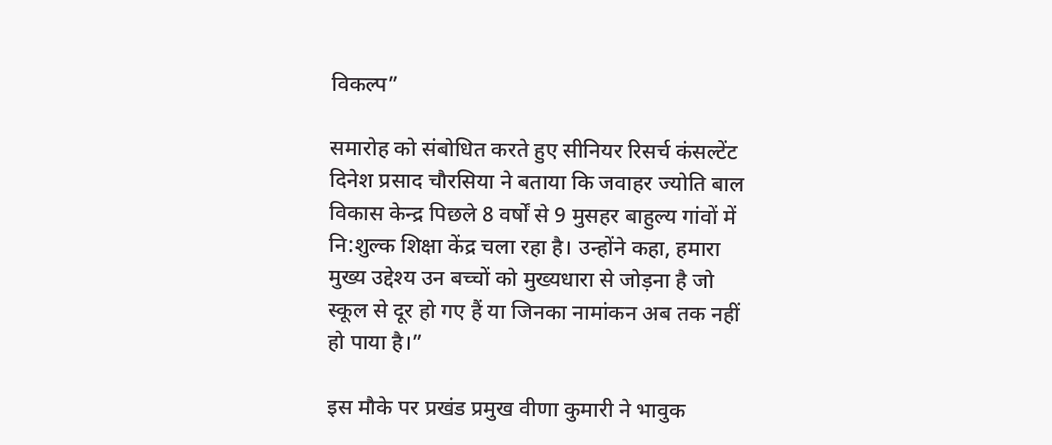विकल्प”

समारोह को संबोधित करते हुए सीनियर रिसर्च कंसल्टेंट दिनेश प्रसाद चौरसिया ने बताया कि जवाहर ज्योति बाल विकास केन्द्र पिछले 8 वर्षों से 9 मुसहर बाहुल्य गांवों में नि:शुल्क शिक्षा केंद्र चला रहा है। उन्होंने कहा, हमारा मुख्य उद्देश्य उन बच्चों को मुख्यधारा से जोड़ना है जो स्कूल से दूर हो गए हैं या जिनका नामांकन अब तक नहीं हो पाया है।”

इस मौके पर प्रखंड प्रमुख वीणा कुमारी ने भावुक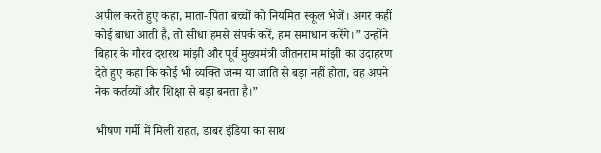अपील करते हुए कहा, माता-पिता बच्चों को नियमित स्कूल भेजें। अगर कहीं कोई बाधा आती है, तो सीधा हमसे संपर्क करें, हम समाधान करेंगे।” उन्होंने बिहार के गौरव दशरथ मांझी और पूर्व मुख्यमंत्री जीतनराम मांझी का उदाहरण देते हुए कहा कि कोई भी व्यक्ति जन्म या जाति से बड़ा नहीं होता, वह अपने नेक कर्तव्यों और शिक्षा से बड़ा बनता है।”

भीषण गर्मी में मिली राहत, डाबर इंडिया का साथ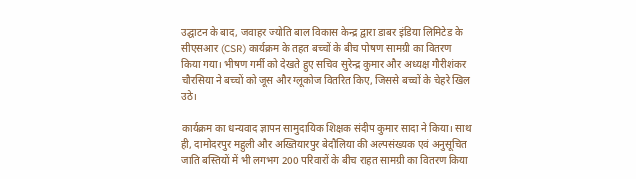उद्घाटन के बाद, जवाहर ज्योति बाल विकास केन्द्र द्वारा डाबर इंडिया लिमिटेड के सीएसआर (CSR) कार्यक्रम के तहत बच्चों के बीच पोषण सामग्री का वितरण किया गया। भीषण गर्मी को देखते हुए सचिव सुरेन्द्र कुमार और अध्यक्ष गौरीशंकर चौरसिया ने बच्चों को जूस और ग्लूकोज वितरित किए, जिससे बच्चों के चेहरे खिल उठे।

कार्यक्रम का धन्यवाद ज्ञापन सामुदायिक शिक्षक संदीप कुमार सादा ने किया। साथ ही, दामोदरपुर महुली और अख्तियारपुर बेदौलिया की अल्पसंख्यक एवं अनुसूचित जाति बस्तियों में भी लगभग 200 परिवारों के बीच राहत सामग्री का वितरण किया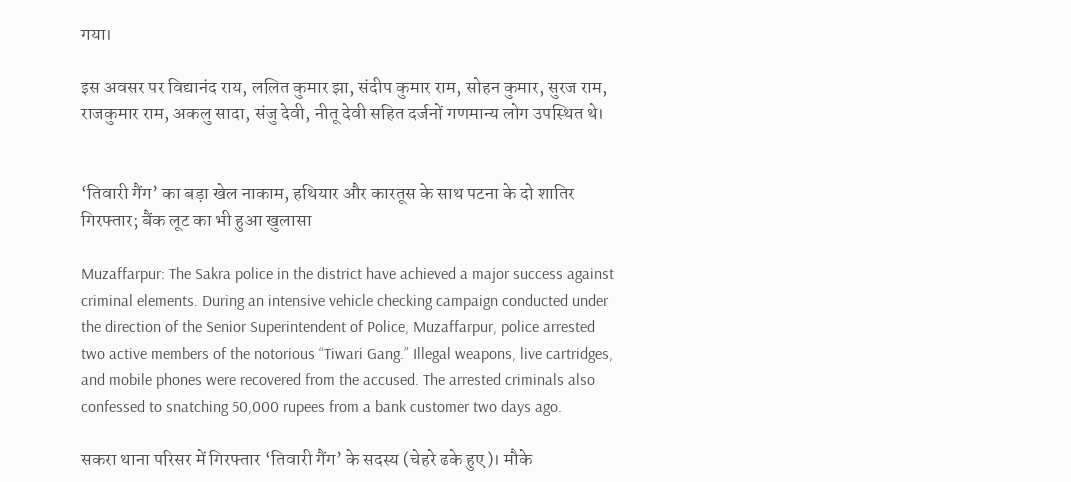गया।

इस अवसर पर विद्यानंद राय, ललित कुमार झा, संदीप कुमार राम, सोहन कुमार, सुरज राम, राजकुमार राम, अकलु सादा, संजु देवी, नीतू देवी सहित दर्जनों गणमान्य लोग उपस्थित थे।


‘तिवारी गैंग’ का बड़ा खेल नाकाम, हथियार और कारतूस के साथ पटना के दो शातिर गिरफ्तार; बैंक लूट का भी हुआ खुलासा

Muzaffarpur: The Sakra police in the district have achieved a major success against criminal elements. During an intensive vehicle checking campaign conducted under the direction of the Senior Superintendent of Police, Muzaffarpur, police arrested two active members of the notorious “Tiwari Gang.” Illegal weapons, live cartridges, and mobile phones were recovered from the accused. The arrested criminals also confessed to snatching 50,000 rupees from a bank customer two days ago.

सकरा थाना परिसर में गिरफ्तार ‘तिवारी गैंग’ के सदस्य (चेहरे ढके हुए)। मौके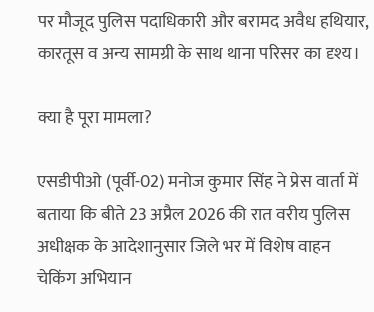पर मौजूद पुलिस पदाधिकारी और बरामद अवैध हथियार, कारतूस व अन्य सामग्री के साथ थाना परिसर का दृश्य।

क्या है पूरा मामला?

एसडीपीओ (पूर्वी-02) मनोज कुमार सिंह ने प्रेस वार्ता में बताया कि बीते 23 अप्रैल 2026 की रात वरीय पुलिस अधीक्षक के आदेशानुसार जिले भर में विशेष वाहन चेकिंग अभियान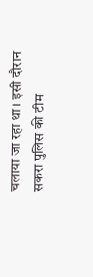चलाया जा रहा था। इसी दौरान सकरा पुलिस की टीम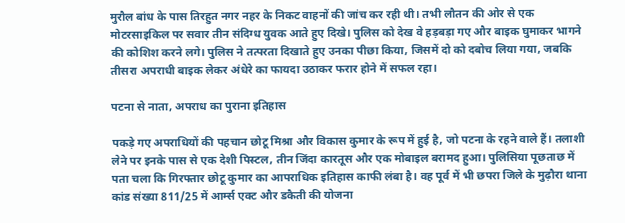मुरौल बांध के पास तिरहुत नगर नहर के निकट वाहनों की जांच कर रही थी। तभी लौतन की ओर से एक मोटरसाइकिल पर सवार तीन संदिग्ध युवक आते हुए दिखे। पुलिस को देख वे हड़बड़ा गए और बाइक घुमाकर भागने की कोशिश करने लगे। पुलिस ने तत्परता दिखाते हुए उनका पीछा किया, जिसमें दो को दबोच लिया गया, जबकि तीसरा अपराधी बाइक लेकर अंधेरे का फायदा उठाकर फरार होने में सफल रहा।

पटना से नाता, अपराध का पुराना इतिहास

पकड़े गए अपराधियों की पहचान छोटू मिश्रा और विकास कुमार के रूप में हुई है, जो पटना के रहने वाले हैं। तलाशी लेने पर इनके पास से एक देशी पिस्टल, तीन जिंदा कारतूस और एक मोबाइल बरामद हुआ। पुलिसिया पूछताछ में पता चला कि गिरफ्तार छोटू कुमार का आपराधिक इतिहास काफी लंबा है। वह पूर्व में भी छपरा जिले के मुढ़ौरा थाना कांड संख्या 811/25 में आर्म्स एक्ट और डकैती की योजना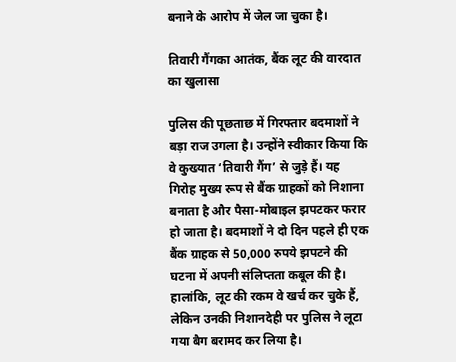बनाने के आरोप में जेल जा चुका है।

तिवारी गैंगका आतंक, बैंक लूट की वारदात का खुलासा

पुलिस की पूछताछ में गिरफ्तार बदमाशों ने बड़ा राज उगला है। उन्होंने स्वीकार किया कि वे कुख्यात ‘तिवारी गैंग’ से जुड़े हैं। यह गिरोह मुख्य रूप से बैंक ग्राहकों को निशाना बनाता है और पैसा-मोबाइल झपटकर फरार हो जाता है। बदमाशों ने दो दिन पहले ही एक बैंक ग्राहक से 50,000 रुपये झपटने की घटना में अपनी संलिप्तता कबूल की है। हालांकि, लूट की रकम वे खर्च कर चुके हैं, लेकिन उनकी निशानदेही पर पुलिस ने लूटा गया बैग बरामद कर लिया है।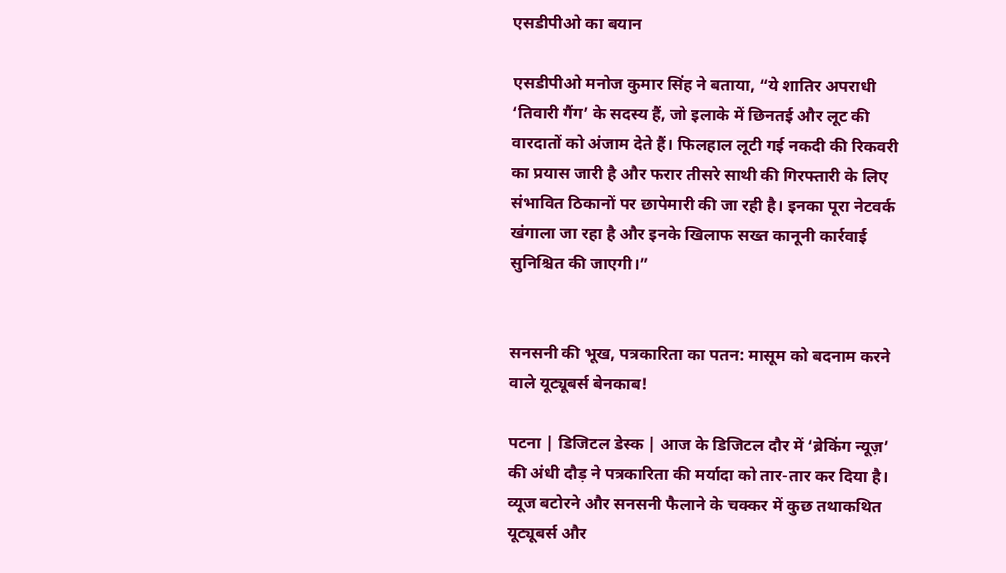एसडीपीओ का बयान

एसडीपीओ मनोज कुमार सिंह ने बताया, “ये शातिर अपराधी ‘तिवारी गैंग’ के सदस्य हैं, जो इलाके में छिनतई और लूट की वारदातों को अंजाम देते हैं। फिलहाल लूटी गई नकदी की रिकवरी का प्रयास जारी है और फरार तीसरे साथी की गिरफ्तारी के लिए संभावित ठिकानों पर छापेमारी की जा रही है। इनका पूरा नेटवर्क खंगाला जा रहा है और इनके खिलाफ सख्त कानूनी कार्रवाई सुनिश्चित की जाएगी।”


सनसनी की भूख, पत्रकारिता का पतन: मासूम को बदनाम करने वाले यूट्यूबर्स बेनकाब!

पटना | डिजिटल डेस्क | आज के डिजिटल दौर में ‘ब्रेकिंग न्यूज़’ की अंधी दौड़ ने पत्रकारिता की मर्यादा को तार-तार कर दिया है। व्यूज बटोरने और सनसनी फैलाने के चक्कर में कुछ तथाकथित यूट्यूबर्स और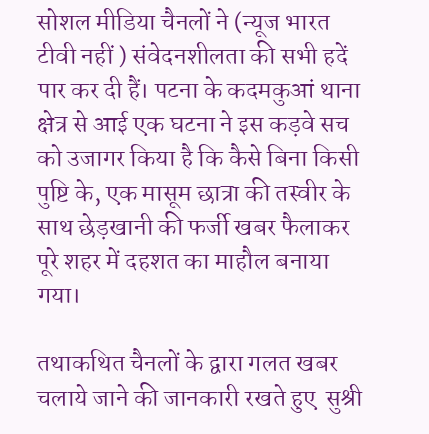सोशल मीडिया चैनलों ने (न्‍यूज भारत टीवी नहीं ) संवेदनशीलता की सभी हदें पार कर दी हैं। पटना के कदमकुआं थाना क्षेत्र से आई एक घटना ने इस कड़वे सच को उजागर किया है कि कैसे बिना किसी पुष्टि के, एक मासूम छात्रा की तस्वीर के साथ छेड़खानी की फर्जी खबर फैलाकर पूरे शहर में दहशत का माहौल बनाया गया।

तथाकथित चैनलों के द्वारा गलत खबर चलाये जाने की जानकारी रखते हुए  सुश्री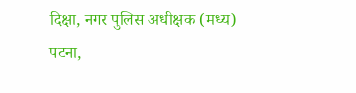दिक्षा, नगर पुलिस अधीक्षक (मध्य) पटना,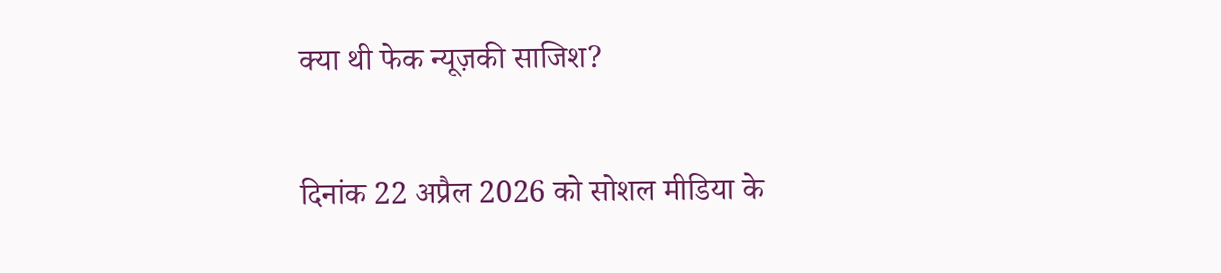क्या थी फेक न्यूज़की साजिश?

दिनांक 22 अप्रैल 2026 को सोशल मीडिया के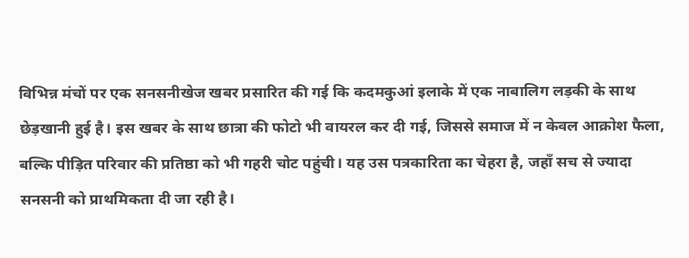विभिन्न मंचों पर एक सनसनीखेज खबर प्रसारित की गई कि कदमकुआं इलाके में एक नाबालिग लड़की के साथ छेड़खानी हुई है। इस खबर के साथ छात्रा की फोटो भी वायरल कर दी गई, जिससे समाज में न केवल आक्रोश फैला, बल्कि पीड़ित परिवार की प्रतिष्ठा को भी गहरी चोट पहुंची। यह उस पत्रकारिता का चेहरा है, जहाँ सच से ज्यादा सनसनी को प्राथमिकता दी जा रही है।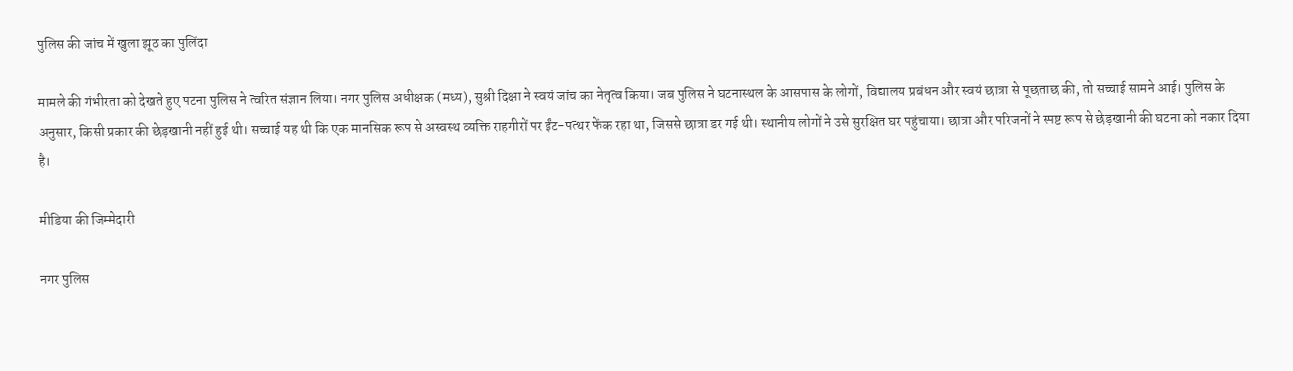पुलिस की जांच में खुला झूठ का पुलिंदा

मामले की गंभीरता को देखते हुए पटना पुलिस ने त्वरित संज्ञान लिया। नगर पुलिस अधीक्षक (मध्य), सुश्री दिक्षा ने स्वयं जांच का नेतृत्व किया। जब पुलिस ने घटनास्थल के आसपास के लोगों, विद्यालय प्रबंधन और स्वयं छात्रा से पूछताछ की, तो सच्चाई सामने आई। पुलिस के अनुसार, किसी प्रकार की छेड़खानी नहीं हुई थी। सच्चाई यह थी कि एक मानसिक रूप से अस्वस्थ व्यक्ति राहगीरों पर ईंट-पत्थर फेंक रहा था, जिससे छात्रा डर गई थी। स्थानीय लोगों ने उसे सुरक्षित घर पहुंचाया। छात्रा और परिजनों ने स्पष्ट रूप से छेड़खानी की घटना को नकार दिया है।

मीडिया की जिम्मेदारी

नगर पुलिस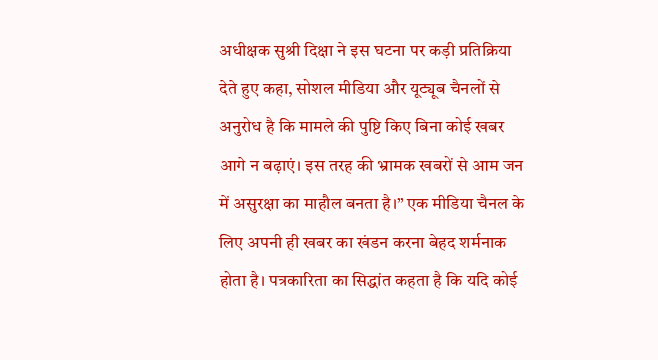अधीक्षक सुश्री दिक्षा ने इस घटना पर कड़ी प्रतिक्रिया देते हुए कहा, सोशल मीडिया और यूट्यूब चैनलों से अनुरोध है कि मामले की पुष्टि किए बिना कोई खबर आगे न बढ़ाएं। इस तरह की भ्रामक खबरों से आम जन में असुरक्षा का माहौल बनता है।” एक मीडिया चैनल के लिए अपनी ही खबर का खंडन करना बेहद शर्मनाक होता है। पत्रकारिता का सिद्धांत कहता है कि यदि कोई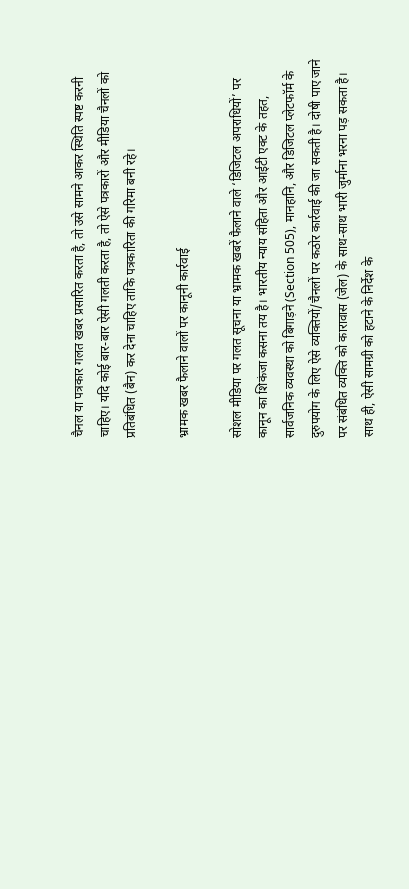चैनल या पत्रकार गलत खबर प्रसारित करता है, तो उसे सामने आकर स्थिति स्पष्ट करनी चाहिए। यदि कोई बार-बार ऐसी गलती करता है, तो ऐसे पत्रकारों और मीडिया चैनलों को प्रतिबंधित (बैन) कर देना चाहिए ताकि पत्रकारिता की गरिमा बनी रहे।

भ्रामक खबर फैलाने वालों पर कानूनी कार्रवाई

सोशल मीडिया पर गलत सूचना या भ्रामक खबरें फैलाने वाले ‘डिजिटल अपराधियों’ पर कानून का शिकंजा कसना तय है। भारतीय न्याय संहिता और आईटी एक्ट के तहत, सार्वजनिक व्यवस्था को बिगाड़ने (Section 505), मानहानि, और डिजिटल प्लेटफॉर्म के दुरुपयोग के लिए ऐसे व्यक्तियों/चैनलों पर कठोर कार्रवाई की जा सकती है। दोषी पाए जाने पर संबंधित व्यक्ति को कारावास (जेल) के साथ-साथ भारी जुर्माना भरना पड़ सकता है। साथ ही, ऐसी सामग्री को हटाने के निर्देश के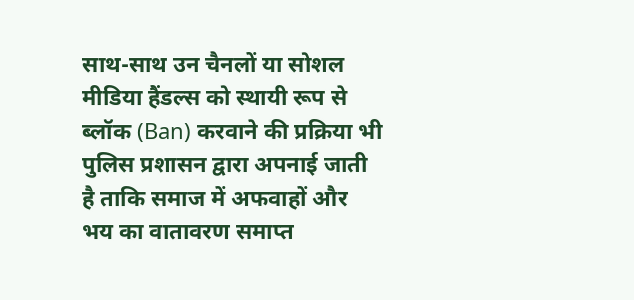साथ-साथ उन चैनलों या सोशल मीडिया हैंडल्स को स्थायी रूप से ब्लॉक (Ban) करवाने की प्रक्रिया भी पुलिस प्रशासन द्वारा अपनाई जाती है ताकि समाज में अफवाहों और भय का वातावरण समाप्त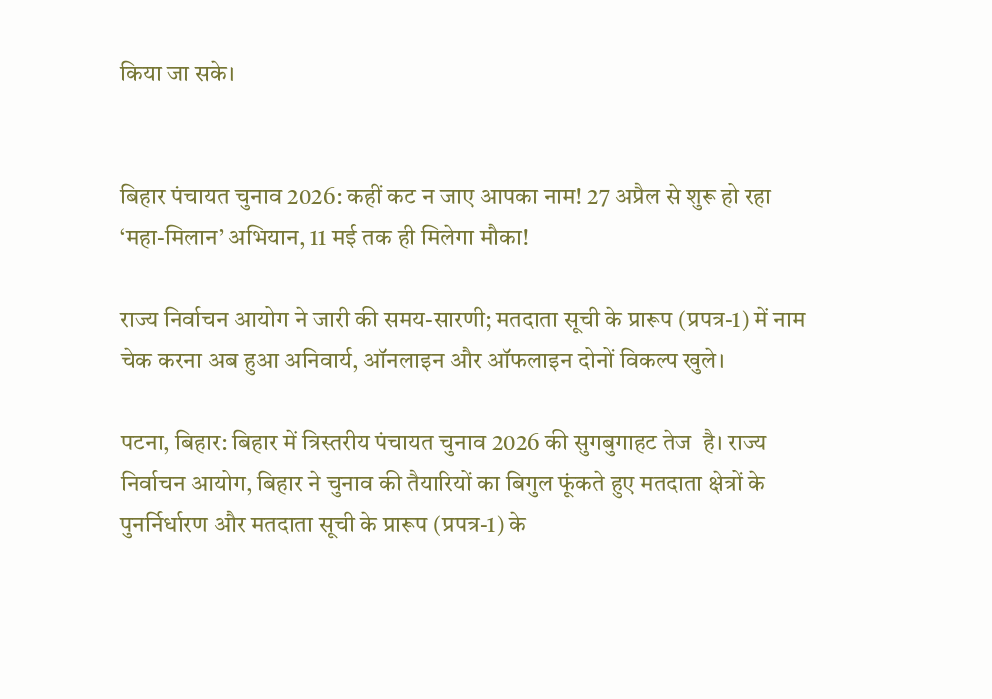किया जा सके।


बिहार पंचायत चुनाव 2026: कहीं कट न जाए आपका नाम! 27 अप्रैल से शुरू हो रहा ‘महा-मिलान’ अभियान, 11 मई तक ही मिलेगा मौका!

राज्य निर्वाचन आयोग ने जारी की समय-सारणी; मतदाता सूची के प्रारूप (प्रपत्र-1) में नाम चेक करना अब हुआ अनिवार्य, ऑनलाइन और ऑफलाइन दोनों विकल्प खुले।

पटना, बिहार: बिहार में त्रिस्तरीय पंचायत चुनाव 2026 की सुगबुगाहट तेज  है। राज्य निर्वाचन आयोग, बिहार ने चुनाव की तैयारियों का बिगुल फूंकते हुए मतदाता क्षेत्रों के पुनर्निर्धारण और मतदाता सूची के प्रारूप (प्रपत्र-1) के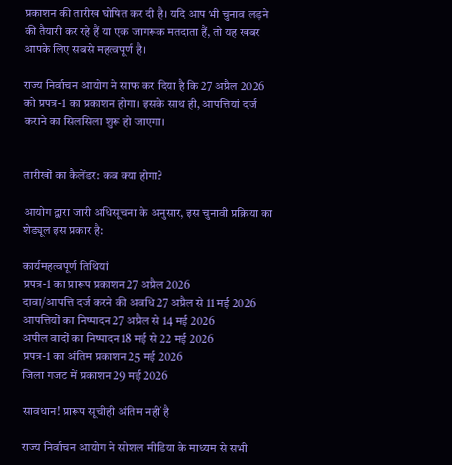प्रकाशन की तारीख घोषित कर दी है। यदि आप भी चुनाव लड़ने की तैयारी कर रहे हैं या एक जागरूक मतदाता हैं, तो यह खबर आपके लिए सबसे महत्वपूर्ण है।

राज्य निर्वाचन आयोग ने साफ कर दिया है कि 27 अप्रैल 2026 को प्रपत्र-1 का प्रकाशन होगा। इसके साथ ही, आपत्तियां दर्ज कराने का सिलसिला शुरू हो जाएगा।


तारीखों का कैलेंडर: कब क्या होगा?

आयोग द्वारा जारी अधिसूचना के अनुसार, इस चुनावी प्रक्रिया का शेड्यूल इस प्रकार है:

कार्यमहत्वपूर्ण तिथियां
प्रपत्र-1 का प्रारूप प्रकाशन27 अप्रैल 2026
दावा/आपत्ति दर्ज करने की अवधि27 अप्रैल से 11 मई 2026
आपत्तियों का निष्पादन27 अप्रैल से 14 मई 2026
अपील वादों का निष्पादन18 मई से 22 मई 2026
प्रपत्र-1 का अंतिम प्रकाशन25 मई 2026
जिला गजट में प्रकाशन29 मई 2026

सावधान! प्रारूप सूचीही अंतिम नहीं है

राज्य निर्वाचन आयोग ने सोशल मीडिया के माध्यम से सभी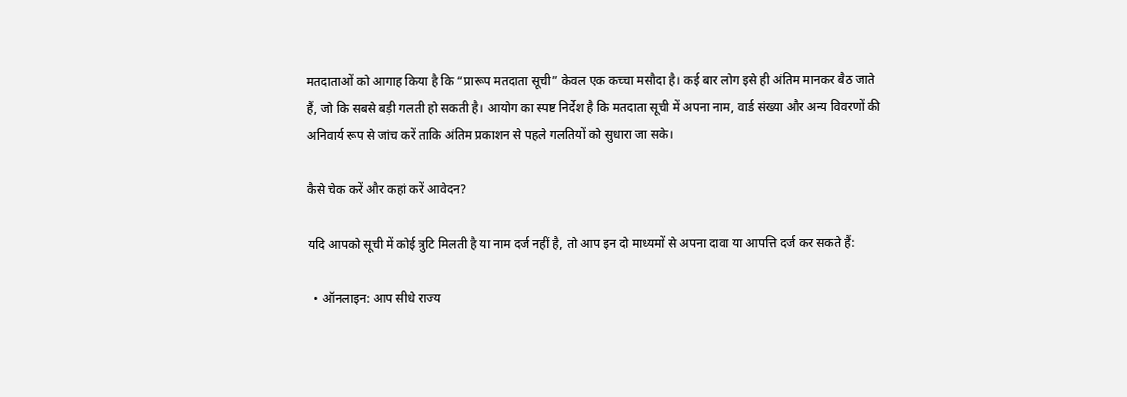मतदाताओं को आगाह किया है कि “प्रारूप मतदाता सूची” केवल एक कच्चा मसौदा है। कई बार लोग इसे ही अंतिम मानकर बैठ जाते हैं, जो कि सबसे बड़ी गलती हो सकती है। आयोग का स्पष्ट निर्देश है कि मतदाता सूची में अपना नाम, वार्ड संख्या और अन्य विवरणों की अनिवार्य रूप से जांच करें ताकि अंतिम प्रकाशन से पहले गलतियों को सुधारा जा सके।

कैसे चेक करें और कहां करें आवेदन?

यदि आपको सूची में कोई त्रुटि मिलती है या नाम दर्ज नहीं है, तो आप इन दो माध्यमों से अपना दावा या आपत्ति दर्ज कर सकते हैं:

  • ऑनलाइन: आप सीधे राज्य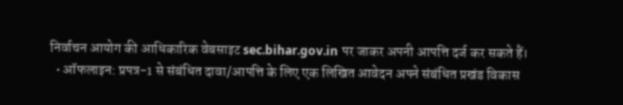निर्वाचन आयोग की आधिकारिक वेबसाइट sec.bihar.gov.in पर जाकर अपनी आपत्ति दर्ज कर सकते हैं।
  • ऑफलाइन: प्रपत्र-1 से संबंधित दावा/आपत्ति के लिए एक लिखित आवेदन अपने संबंधित प्रखंड विकास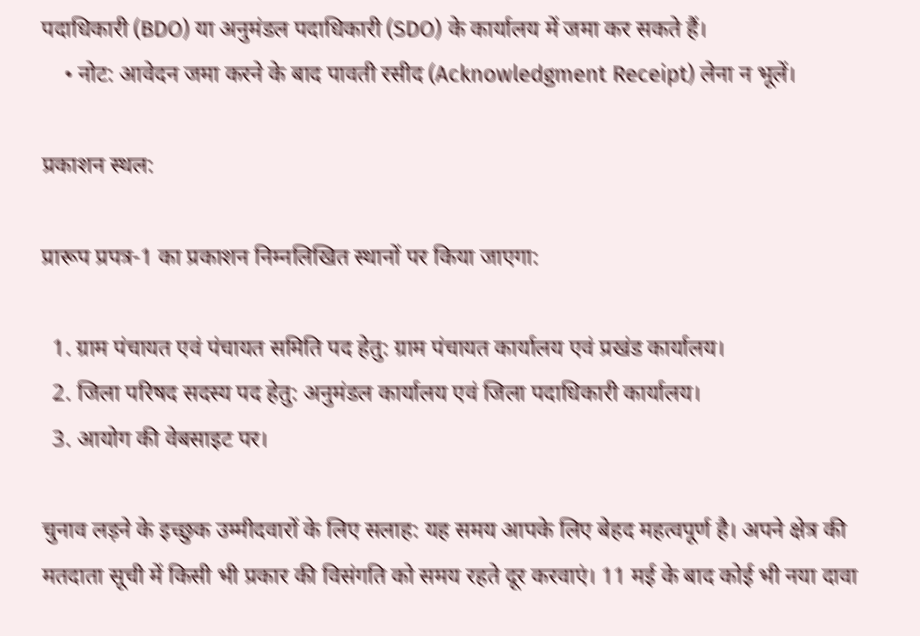पदाधिकारी (BDO) या अनुमंडल पदाधिकारी (SDO) के कार्यालय में जमा कर सकते हैं।
    • नोट: आवेदन जमा करने के बाद पावती रसीद (Acknowledgment Receipt) लेना न भूलें।

प्रकाशन स्थल:

प्रारूप प्रपत्र-1 का प्रकाशन निम्नलिखित स्थानों पर किया जाएगा:

  1. ग्राम पंचायत एवं पंचायत समिति पद हेतु: ग्राम पंचायत कार्यालय एवं प्रखंड कार्यालय।
  2. जिला परिषद सदस्य पद हेतु: अनुमंडल कार्यालय एवं जिला पदाधिकारी कार्यालय।
  3. आयोग की वेबसाइट पर।

चुनाव लड़ने के इच्छुक उम्मीदवारों के लिए सलाह: यह समय आपके लिए बेहद महत्वपूर्ण है। अपने क्षेत्र की मतदाता सूची में किसी भी प्रकार की विसंगति को समय रहते दूर करवाएं। 11 मई के बाद कोई भी नया दावा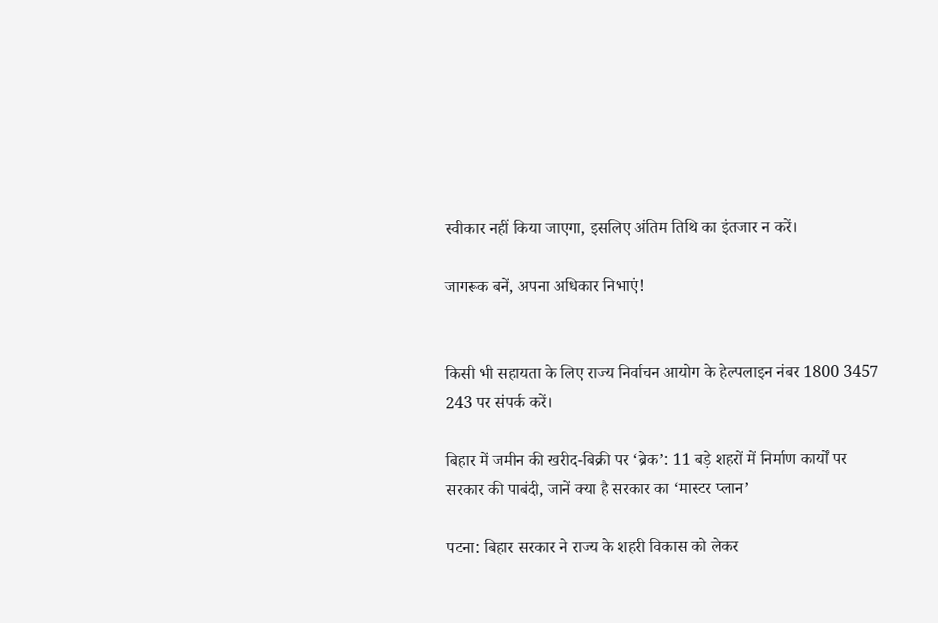स्वीकार नहीं किया जाएगा, इसलिए अंतिम तिथि का इंतजार न करें।

जागरूक बनें, अपना अधिकार निभाएं!


किसी भी सहायता के लिए राज्य निर्वाचन आयोग के हेल्पलाइन नंबर 1800 3457 243 पर संपर्क करें।

बिहार में जमीन की खरीद-बिक्री पर ‘ब्रेक’: 11 बड़े शहरों में निर्माण कार्यों पर सरकार की पाबंदी, जानें क्या है सरकार का ‘मास्टर प्लान’

पटना: बिहार सरकार ने राज्य के शहरी विकास को लेकर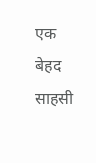एक बेहद साहसी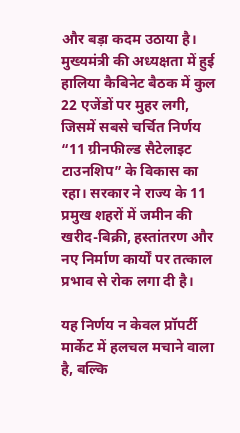और बड़ा कदम उठाया है। मुख्यमंत्री की अध्यक्षता में हुई हालिया कैबिनेट बैठक में कुल 22 एजेंडों पर मुहर लगी, जिसमें सबसे चर्चित निर्णय “11 ग्रीनफील्ड सैटेलाइट टाउनशिप” के विकास का रहा। सरकार ने राज्य के 11 प्रमुख शहरों में जमीन की खरीद-बिक्री, हस्तांतरण और नए निर्माण कार्यों पर तत्काल प्रभाव से रोक लगा दी है।

यह निर्णय न केवल प्रॉपर्टी मार्केट में हलचल मचाने वाला है, बल्कि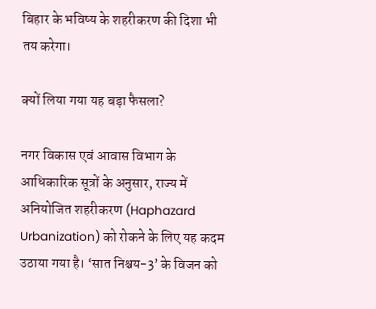बिहार के भविष्य के शहरीकरण की दिशा भी तय करेगा।

क्यों लिया गया यह बड़ा फैसला?

नगर विकास एवं आवास विभाग के आधिकारिक सूत्रों के अनुसार, राज्य में अनियोजित शहरीकरण (Haphazard Urbanization) को रोकने के लिए यह कदम उठाया गया है। ‘सात निश्चय-3’ के विजन को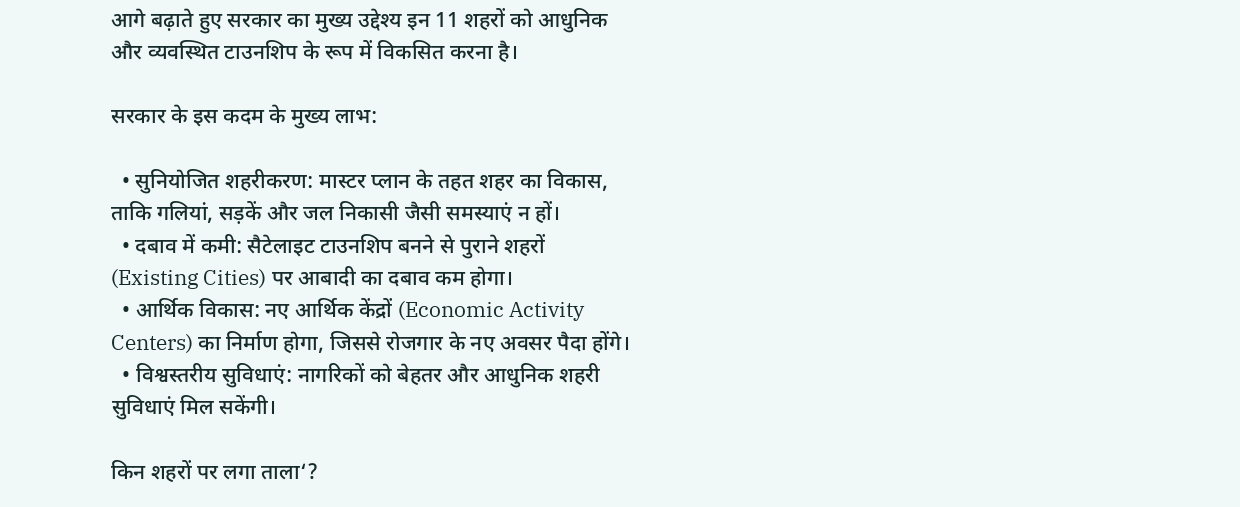आगे बढ़ाते हुए सरकार का मुख्य उद्देश्य इन 11 शहरों को आधुनिक और व्यवस्थित टाउनशिप के रूप में विकसित करना है।

सरकार के इस कदम के मुख्य लाभ:

  • सुनियोजित शहरीकरण: मास्टर प्लान के तहत शहर का विकास, ताकि गलियां, सड़कें और जल निकासी जैसी समस्याएं न हों।
  • दबाव में कमी: सैटेलाइट टाउनशिप बनने से पुराने शहरों (Existing Cities) पर आबादी का दबाव कम होगा।
  • आर्थिक विकास: नए आर्थिक केंद्रों (Economic Activity Centers) का निर्माण होगा, जिससे रोजगार के नए अवसर पैदा होंगे।
  • विश्वस्तरीय सुविधाएं: नागरिकों को बेहतर और आधुनिक शहरी सुविधाएं मिल सकेंगी।

किन शहरों पर लगा ताला‘?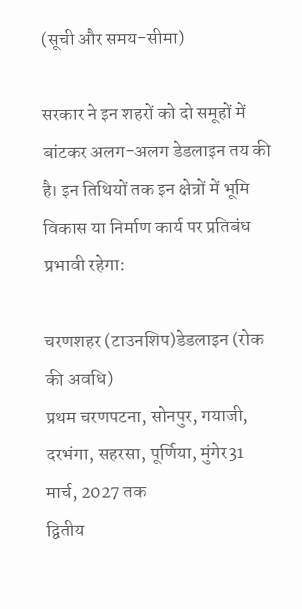(सूची और समय-सीमा)

सरकार ने इन शहरों को दो समूहों में बांटकर अलग-अलग डेडलाइन तय की है। इन तिथियों तक इन क्षेत्रों में भूमि विकास या निर्माण कार्य पर प्रतिबंध प्रभावी रहेगा:

चरणशहर (टाउनशिप)डेडलाइन (रोक की अवधि)
प्रथम चरणपटना, सोनपुर, गयाजी, दरभंगा, सहरसा, पूर्णिया, मुंगेर31 मार्च, 2027 तक
द्वितीय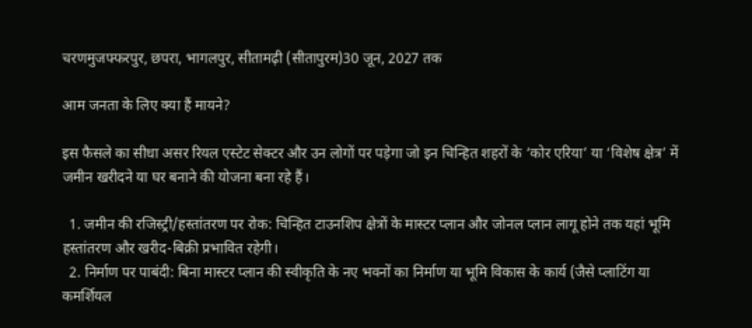चरणमुजफ्फरपुर, छपरा, भागलपुर, सीतामढ़ी (सीतापुरम)30 जून, 2027 तक

आम जनता के लिए क्या हैं मायने?

इस फैसले का सीधा असर रियल एस्टेट सेक्टर और उन लोगों पर पड़ेगा जो इन चिन्हित शहरों के ‘कोर एरिया’ या ‘विशेष क्षेत्र’ में जमीन खरीदने या घर बनाने की योजना बना रहे हैं।

  1. जमीन की रजिस्ट्री/हस्तांतरण पर रोक: चिन्हित टाउनशिप क्षेत्रों के मास्टर प्लान और जोनल प्लान लागू होने तक यहां भूमि हस्तांतरण और खरीद-बिक्री प्रभावित रहेगी।
  2. निर्माण पर पाबंदी: बिना मास्टर प्लान की स्वीकृति के नए भवनों का निर्माण या भूमि विकास के कार्य (जैसे प्लाटिंग या कमर्शियल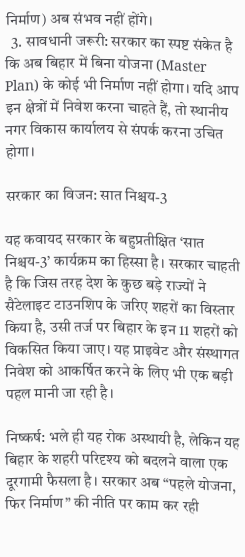निर्माण) अब संभव नहीं होंगे।
  3. सावधानी जरूरी: सरकार का स्पष्ट संकेत है कि अब बिहार में बिना योजना (Master Plan) के कोई भी निर्माण नहीं होगा। यदि आप इन क्षेत्रों में निवेश करना चाहते हैं, तो स्थानीय नगर विकास कार्यालय से संपर्क करना उचित होगा।

सरकार का विजन: सात निश्चय-3

यह कवायद सरकार के बहुप्रतीक्षित ‘सात निश्चय-3’ कार्यक्रम का हिस्सा है। सरकार चाहती है कि जिस तरह देश के कुछ बड़े राज्यों ने सैटेलाइट टाउनशिप के जरिए शहरों का विस्तार किया है, उसी तर्ज पर बिहार के इन 11 शहरों को विकसित किया जाए। यह प्राइवेट और संस्थागत निवेश को आकर्षित करने के लिए भी एक बड़ी पहल मानी जा रही है।

निष्कर्ष: भले ही यह रोक अस्थायी है, लेकिन यह बिहार के शहरी परिदृश्य को बदलने वाला एक दूरगामी फैसला है। सरकार अब “पहले योजना, फिर निर्माण” की नीति पर काम कर रही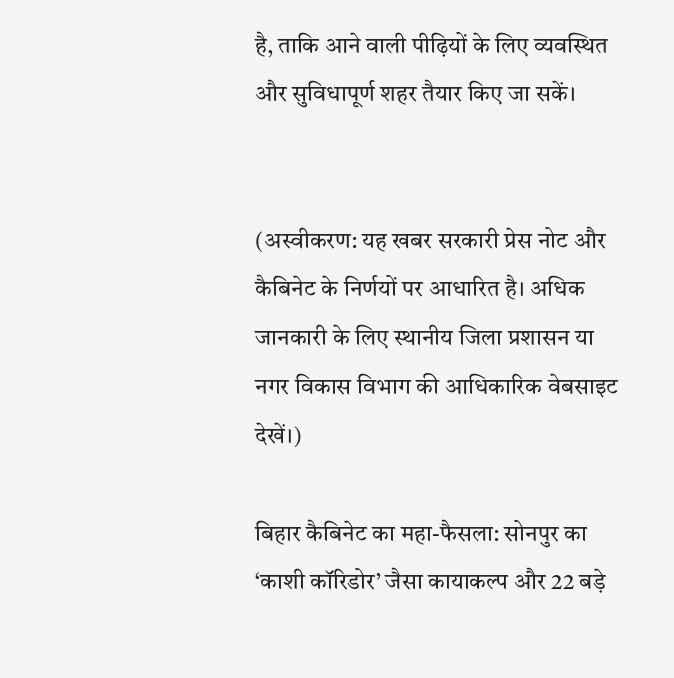है, ताकि आने वाली पीढ़ियों के लिए व्यवस्थित और सुविधापूर्ण शहर तैयार किए जा सकें।


(अस्वीकरण: यह खबर सरकारी प्रेस नोट और कैबिनेट के निर्णयों पर आधारित है। अधिक जानकारी के लिए स्थानीय जिला प्रशासन या नगर विकास विभाग की आधिकारिक वेबसाइट देखें।)

बिहार कैबिनेट का महा-फैसला: सोनपुर का ‘काशी कॉरिडोर’ जैसा कायाकल्प और 22 बड़े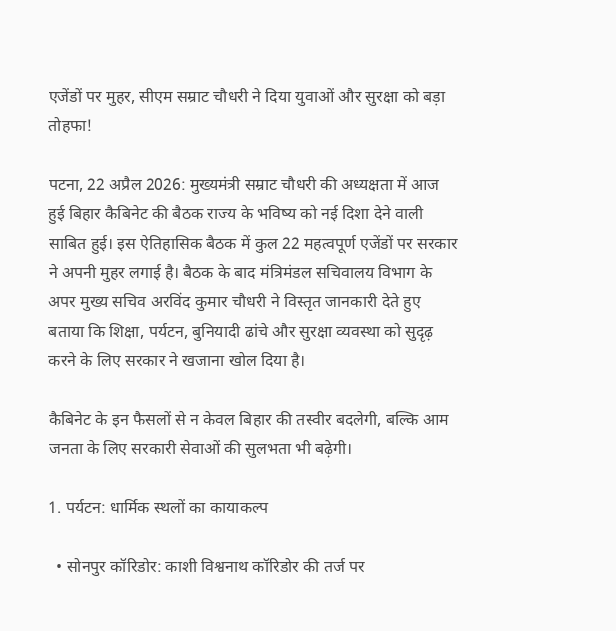एजेंडों पर मुहर, सीएम सम्राट चौधरी ने दिया युवाओं और सुरक्षा को बड़ा तोहफा!

पटना, 22 अप्रैल 2026: मुख्यमंत्री सम्राट चौधरी की अध्यक्षता में आज हुई बिहार कैबिनेट की बैठक राज्य के भविष्य को नई दिशा देने वाली साबित हुई। इस ऐतिहासिक बैठक में कुल 22 महत्वपूर्ण एजेंडों पर सरकार ने अपनी मुहर लगाई है। बैठक के बाद मंत्रिमंडल सचिवालय विभाग के अपर मुख्य सचिव अरविंद कुमार चौधरी ने विस्तृत जानकारी देते हुए बताया कि शिक्षा, पर्यटन, बुनियादी ढांचे और सुरक्षा व्यवस्था को सुदृढ़ करने के लिए सरकार ने खजाना खोल दिया है।

कैबिनेट के इन फैसलों से न केवल बिहार की तस्वीर बदलेगी, बल्कि आम जनता के लिए सरकारी सेवाओं की सुलभता भी बढ़ेगी।

1. पर्यटन: धार्मिक स्थलों का कायाकल्प

  • सोनपुर कॉरिडोर: काशी विश्वनाथ कॉरिडोर की तर्ज पर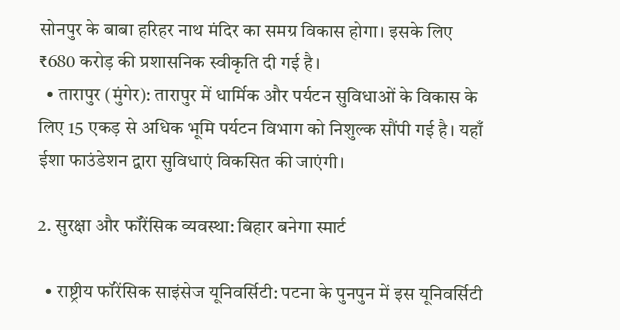सोनपुर के बाबा हरिहर नाथ मंदिर का समग्र विकास होगा। इसके लिए ₹680 करोड़ की प्रशासनिक स्वीकृति दी गई है।
  • तारापुर (मुंगेर): तारापुर में धार्मिक और पर्यटन सुविधाओं के विकास के लिए 15 एकड़ से अधिक भूमि पर्यटन विभाग को निशुल्क सौंपी गई है। यहाँ ईशा फाउंडेशन द्वारा सुविधाएं विकसित की जाएंगी।

2. सुरक्षा और फॉरेंसिक व्यवस्था: बिहार बनेगा स्मार्ट

  • राष्ट्रीय फॉरेंसिक साइंसेज यूनिवर्सिटी: पटना के पुनपुन में इस यूनिवर्सिटी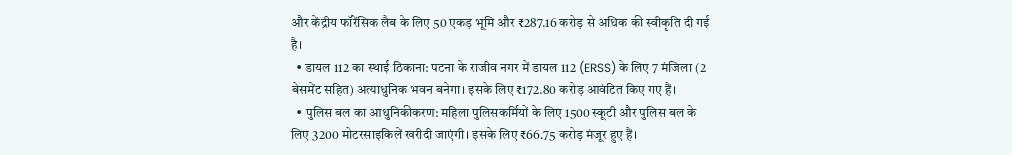और केंद्रीय फॉरेंसिक लैब के लिए 50 एकड़ भूमि और ₹287.16 करोड़ से अधिक की स्वीकृति दी गई है।
  • डायल 112 का स्थाई ठिकाना: पटना के राजीव नगर में डायल 112 (ERSS) के लिए 7 मंजिला (2 बेसमेंट सहित) अत्याधुनिक भवन बनेगा। इसके लिए ₹172.80 करोड़ आवंटित किए गए हैं।
  • पुलिस बल का आधुनिकीकरण: महिला पुलिसकर्मियों के लिए 1500 स्कूटी और पुलिस बल के लिए 3200 मोटरसाइकिलें खरीदी जाएंगी। इसके लिए ₹66.75 करोड़ मंजूर हुए हैं।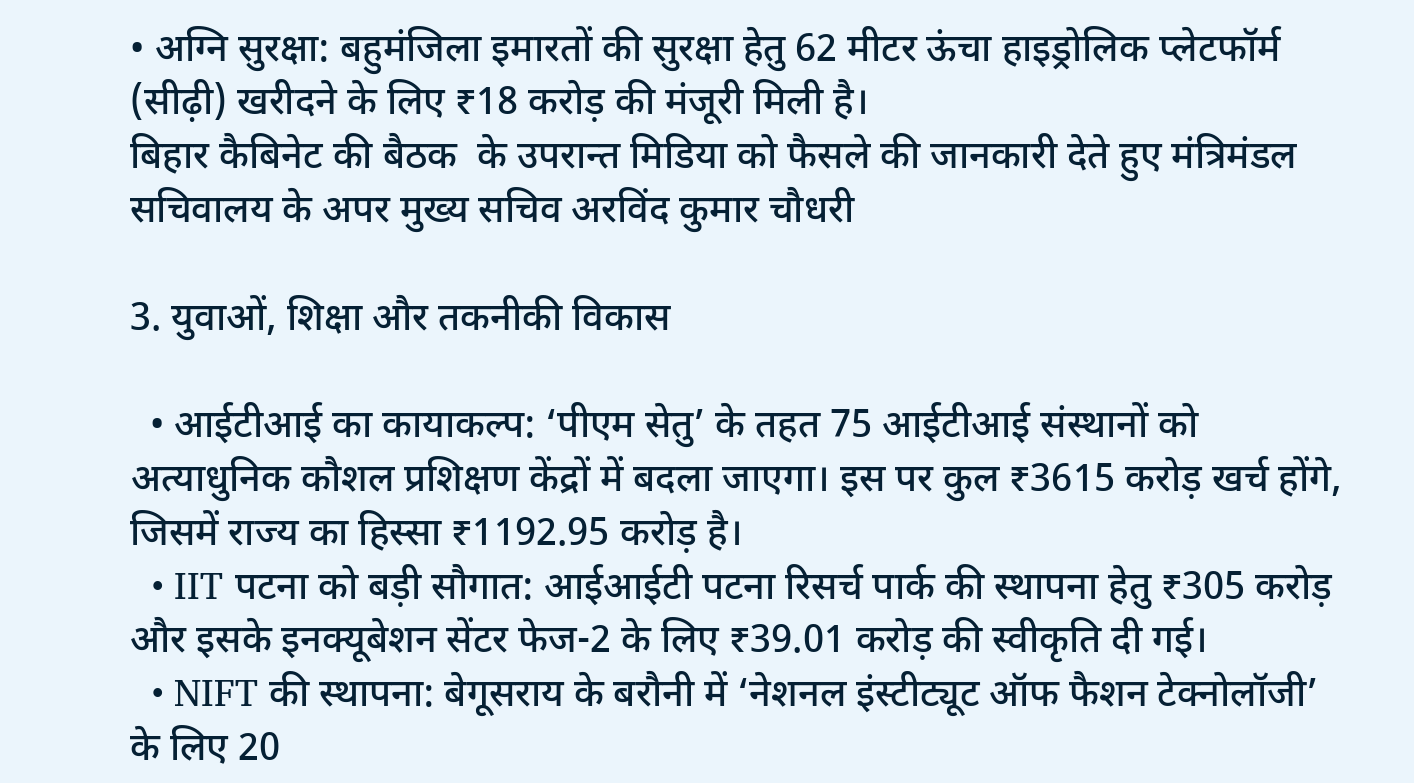• अग्नि सुरक्षा: बहुमंजिला इमारतों की सुरक्षा हेतु 62 मीटर ऊंचा हाइड्रोलिक प्लेटफॉर्म (सीढ़ी) खरीदने के लिए ₹18 करोड़ की मंजूरी मिली है।
बिहार कैबिनेट की बैठक  के उपरान्‍त मिडिया को फैसले की जानकारी देते हुए मंत्रिमंडल सचिवालय के अपर मुख्य सचिव अरविंद कुमार चौधरी

3. युवाओं, शिक्षा और तकनीकी विकास

  • आईटीआई का कायाकल्प: ‘पीएम सेतु’ के तहत 75 आईटीआई संस्थानों को अत्याधुनिक कौशल प्रशिक्षण केंद्रों में बदला जाएगा। इस पर कुल ₹3615 करोड़ खर्च होंगे, जिसमें राज्य का हिस्सा ₹1192.95 करोड़ है।
  • IIT पटना को बड़ी सौगात: आईआईटी पटना रिसर्च पार्क की स्थापना हेतु ₹305 करोड़ और इसके इनक्यूबेशन सेंटर फेज-2 के लिए ₹39.01 करोड़ की स्वीकृति दी गई।
  • NIFT की स्थापना: बेगूसराय के बरौनी में ‘नेशनल इंस्टीट्यूट ऑफ फैशन टेक्नोलॉजी’ के लिए 20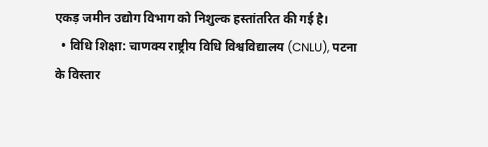एकड़ जमीन उद्योग विभाग को निशुल्क हस्तांतरित की गई है।
  • विधि शिक्षा: चाणक्य राष्ट्रीय विधि विश्वविद्यालय (CNLU), पटना के विस्तार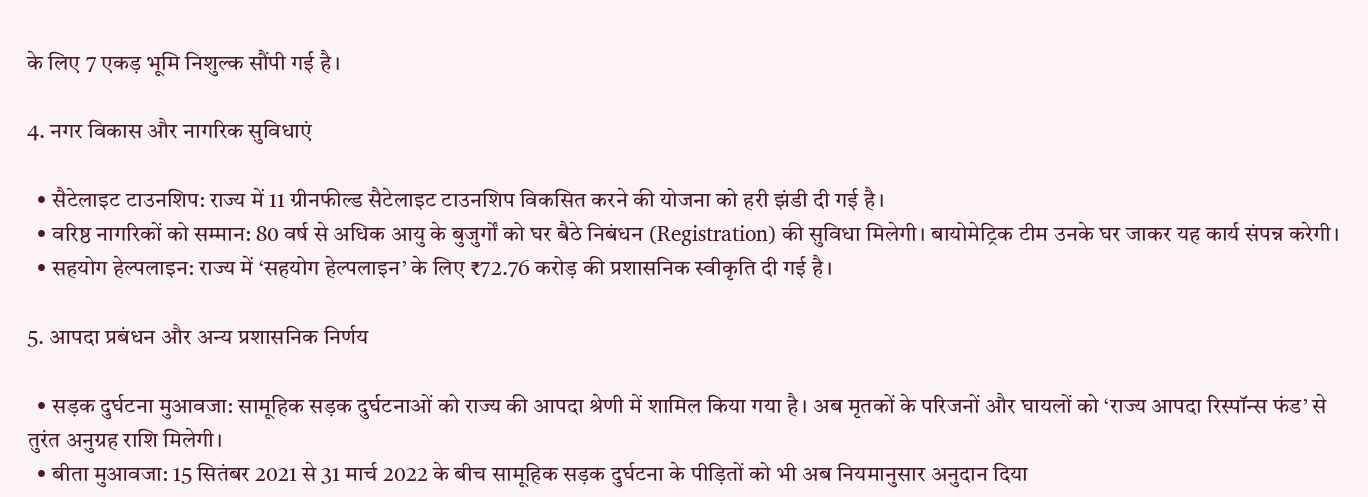के लिए 7 एकड़ भूमि निशुल्क सौंपी गई है।

4. नगर विकास और नागरिक सुविधाएं

  • सैटेलाइट टाउनशिप: राज्य में 11 ग्रीनफील्ड सैटेलाइट टाउनशिप विकसित करने की योजना को हरी झंडी दी गई है।
  • वरिष्ठ नागरिकों को सम्मान: 80 वर्ष से अधिक आयु के बुजुर्गों को घर बैठे निबंधन (Registration) की सुविधा मिलेगी। बायोमेट्रिक टीम उनके घर जाकर यह कार्य संपन्न करेगी।
  • सहयोग हेल्पलाइन: राज्य में ‘सहयोग हेल्पलाइन’ के लिए ₹72.76 करोड़ की प्रशासनिक स्वीकृति दी गई है।

5. आपदा प्रबंधन और अन्य प्रशासनिक निर्णय

  • सड़क दुर्घटना मुआवजा: सामूहिक सड़क दुर्घटनाओं को राज्य की आपदा श्रेणी में शामिल किया गया है। अब मृतकों के परिजनों और घायलों को ‘राज्य आपदा रिस्पॉन्स फंड’ से तुरंत अनुग्रह राशि मिलेगी।
  • बीता मुआवजा: 15 सितंबर 2021 से 31 मार्च 2022 के बीच सामूहिक सड़क दुर्घटना के पीड़ितों को भी अब नियमानुसार अनुदान दिया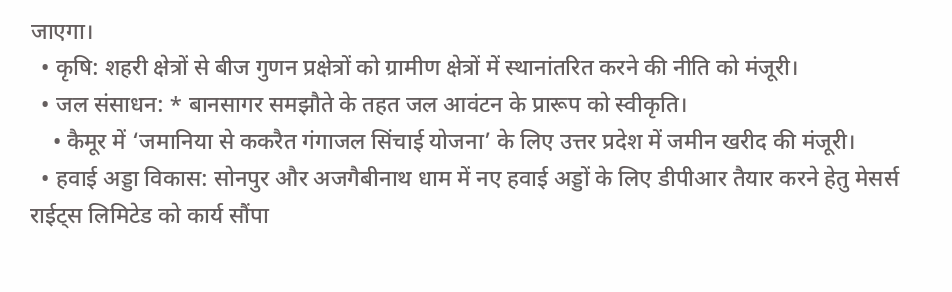जाएगा।
  • कृषि: शहरी क्षेत्रों से बीज गुणन प्रक्षेत्रों को ग्रामीण क्षेत्रों में स्थानांतरित करने की नीति को मंजूरी।
  • जल संसाधन: * बानसागर समझौते के तहत जल आवंटन के प्रारूप को स्वीकृति।
    • कैमूर में ‘जमानिया से ककरैत गंगाजल सिंचाई योजना’ के लिए उत्तर प्रदेश में जमीन खरीद की मंजूरी।
  • हवाई अड्डा विकास: सोनपुर और अजगैबीनाथ धाम में नए हवाई अड्डों के लिए डीपीआर तैयार करने हेतु मेसर्स राईट्स लिमिटेड को कार्य सौंपा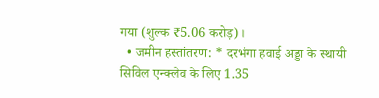गया (शुल्क ₹5.06 करोड़)।
  • जमीन हस्तांतरण: * दरभंगा हवाई अड्डा के स्थायी सिविल एन्क्लेव के लिए 1.35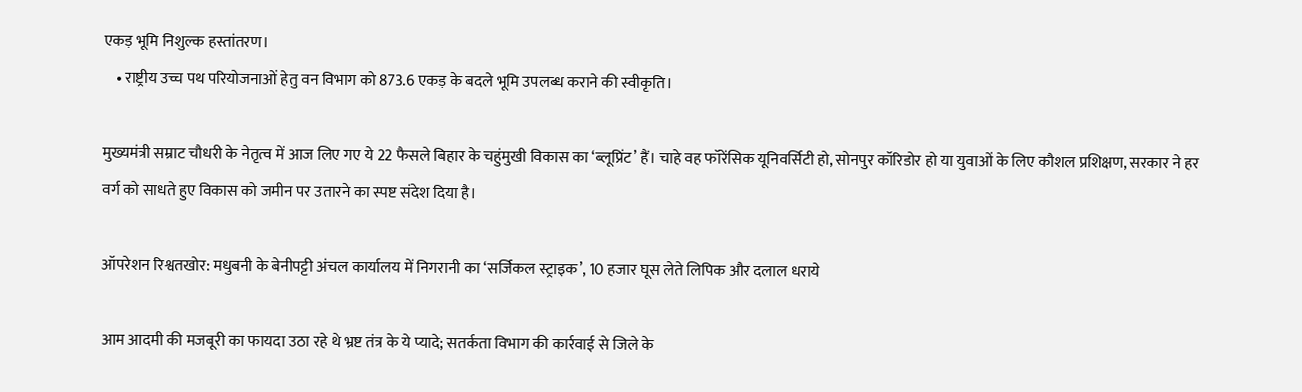एकड़ भूमि निशुल्क हस्तांतरण।
    • राष्ट्रीय उच्च पथ परियोजनाओं हेतु वन विभाग को 873.6 एकड़ के बदले भूमि उपलब्ध कराने की स्वीकृति।

मुख्यमंत्री सम्राट चौधरी के नेतृत्व में आज लिए गए ये 22 फैसले बिहार के चहुंमुखी विकास का ‘ब्लूप्रिंट’ हैं। चाहे वह फॉरेंसिक यूनिवर्सिटी हो, सोनपुर कॉरिडोर हो या युवाओं के लिए कौशल प्रशिक्षण, सरकार ने हर वर्ग को साधते हुए विकास को जमीन पर उतारने का स्पष्ट संदेश दिया है।

ऑपरेशन रिश्वतखोर: मधुबनी के बेनीपट्टी अंचल कार्यालय में निगरानी का ‘सर्जिकल स्ट्राइक’, 10 हजार घूस लेते लिपिक और दलाल धराये

आम आदमी की मजबूरी का फायदा उठा रहे थे भ्रष्ट तंत्र के ये प्यादे; सतर्कता विभाग की कार्रवाई से जिले के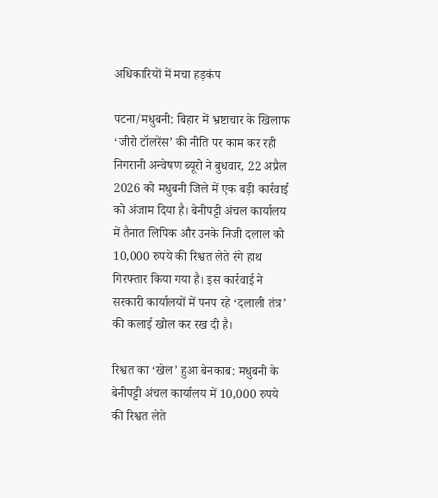अधिकारियों में मचा हड़कंप

पटना/मधुबनी: बिहार में भ्रष्टाचार के खिलाफ ‘जीरो टॉलरेंस’ की नीति पर काम कर रही निगरानी अन्वेषण ब्यूरो ने बुधवार, 22 अप्रैल 2026 को मधुबनी जिले में एक बड़ी कार्रवाई को अंजाम दिया है। बेनीपट्टी अंचल कार्यालय में तैनात लिपिक और उनके निजी दलाल को 10,000 रुपये की रिश्वत लेते रंगे हाथ गिरफ्तार किया गया है। इस कार्रवाई ने सरकारी कार्यालयों में पनप रहे ‘दलाली तंत्र’ की कलाई खोल कर रख दी है।

रिश्वत का ‘खेल’ हुआ बेनकाब: मधुबनी के बेनीपट्टी अंचल कार्यालय में 10,000 रुपये की रिश्वत लेते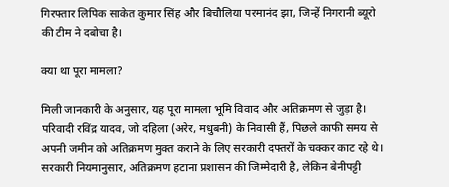गिरफ्तार लिपिक साकेत कुमार सिंह और बिचौलिया परमानंद झा, जिन्हें निगरानी ब्यूरो की टीम ने दबोचा है।

क्या था पूरा मामला?

मिली जानकारी के अनुसार, यह पूरा मामला भूमि विवाद और अतिक्रमण से जुड़ा है। परिवादी रविंद्र यादव, जो दहिला (अरेर, मधुबनी) के निवासी हैं, पिछले काफी समय से अपनी जमीन को अतिक्रमण मुक्त कराने के लिए सरकारी दफ्तरों के चक्कर काट रहे थे। सरकारी नियमानुसार, अतिक्रमण हटाना प्रशासन की जिम्मेदारी है, लेकिन बेनीपट्टी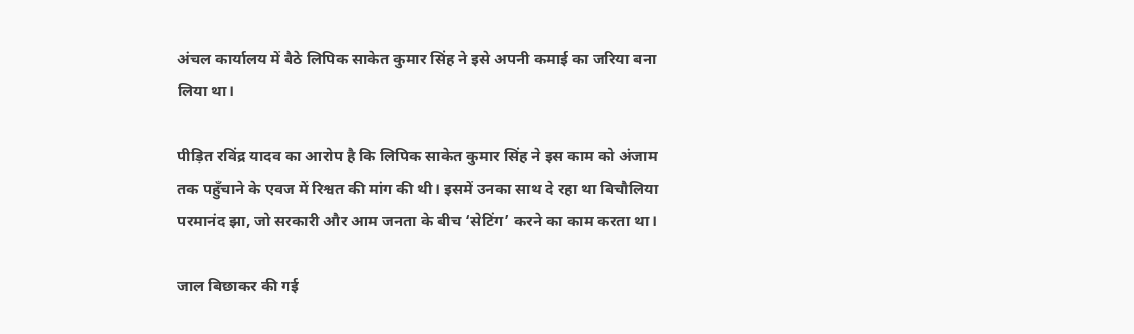अंचल कार्यालय में बैठे लिपिक साकेत कुमार सिंह ने इसे अपनी कमाई का जरिया बना लिया था।

पीड़ित रविंद्र यादव का आरोप है कि लिपिक साकेत कुमार सिंह ने इस काम को अंजाम तक पहुँचाने के एवज में रिश्वत की मांग की थी। इसमें उनका साथ दे रहा था बिचौलिया परमानंद झा, जो सरकारी और आम जनता के बीच ‘सेटिंग’ करने का काम करता था।

जाल बिछाकर की गई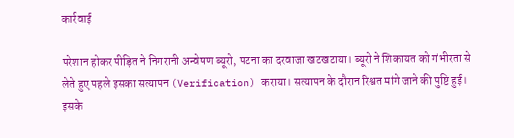कार्रवाई

परेशान होकर पीड़ित ने निगरानी अन्वेषण ब्यूरो, पटना का दरवाजा खटखटाया। ब्यूरो ने शिकायत को गंभीरता से लेते हुए पहले इसका सत्यापन (Verification) कराया। सत्यापन के दौरान रिश्वत मांगे जाने की पुष्टि हुई। इसके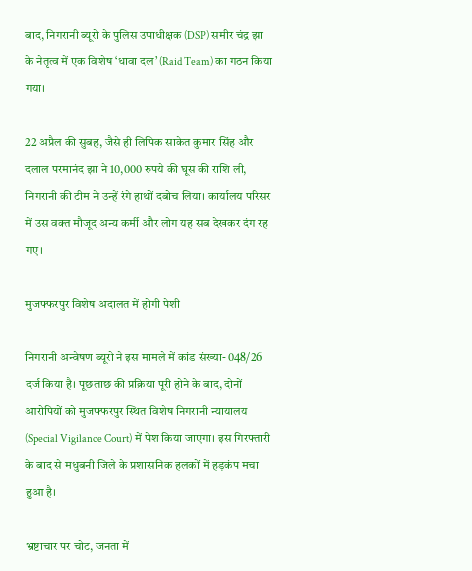बाद, निगरानी ब्यूरो के पुलिस उपाधीक्षक (DSP) समीर चंद्र झा के नेतृत्व में एक विशेष ‘धावा दल’ (Raid Team) का गठन किया गया।

22 अप्रैल की सुबह, जैसे ही लिपिक साकेत कुमार सिंह और दलाल परमानंद झा ने 10,000 रुपये की घूस की राशि ली, निगरानी की टीम ने उन्हें रंगे हाथों दबोच लिया। कार्यालय परिसर में उस वक्त मौजूद अन्य कर्मी और लोग यह सब देखकर दंग रह गए।

मुजफ्फरपुर विशेष अदालत में होगी पेशी

निगरानी अन्वेषण ब्यूरो ने इस मामले में कांड संख्या- 048/26 दर्ज किया है। पूछताछ की प्रक्रिया पूरी होने के बाद, दोनों आरोपियों को मुजफ्फरपुर स्थित विशेष निगरानी न्यायालय (Special Vigilance Court) में पेश किया जाएगा। इस गिरफ्तारी के बाद से मधुबनी जिले के प्रशासनिक हलकों में हड़कंप मचा हुआ है।

भ्रष्टाचार पर चोट, जनता में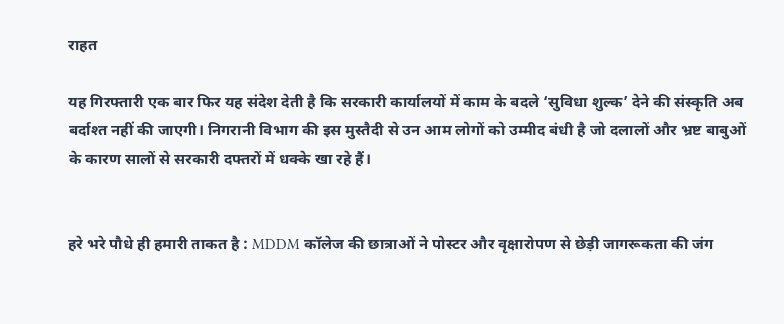राहत

यह गिरफ्तारी एक बार फिर यह संदेश देती है कि सरकारी कार्यालयों में काम के बदले ‘सुविधा शुल्क’ देने की संस्कृति अब बर्दाश्त नहीं की जाएगी। निगरानी विभाग की इस मुस्तैदी से उन आम लोगों को उम्मीद बंधी है जो दलालों और भ्रष्ट बाबुओं के कारण सालों से सरकारी दफ्तरों में धक्के खा रहे हैं।


हरे भरे पौधे ही हमारी ताकत है : MDDM कॉलेज की छात्राओं ने पोस्टर और वृक्षारोपण से छेड़ी जागरूकता की जंग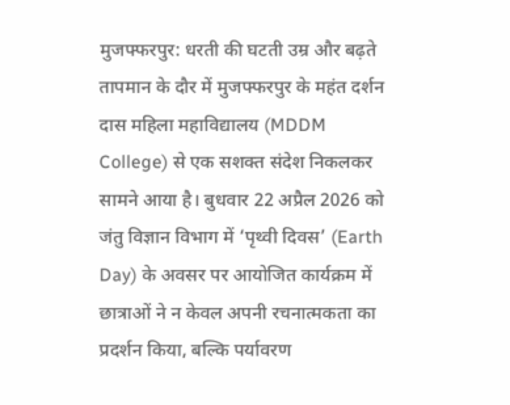मुजफ्फरपुर: धरती की घटती उम्र और बढ़ते तापमान के दौर में मुजफ्फरपुर के महंत दर्शन दास महिला महाविद्यालय (MDDM College) से एक सशक्त संदेश निकलकर सामने आया है। बुधवार 22 अप्रैल 2026 को जंतु विज्ञान विभाग में ‘पृथ्वी दिवस’ (Earth Day) के अवसर पर आयोजित कार्यक्रम में छात्राओं ने न केवल अपनी रचनात्मकता का प्रदर्शन किया, बल्कि पर्यावरण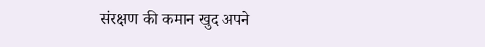संरक्षण की कमान खुद अपने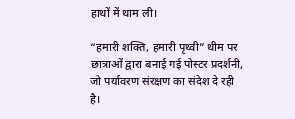हाथों में थाम ली।

“हमारी शक्ति, हमारी पृथ्वी” थीम पर छात्राओं द्वारा बनाई गई पोस्टर प्रदर्शनी, जो पर्यावरण संरक्षण का संदेश दे रही है।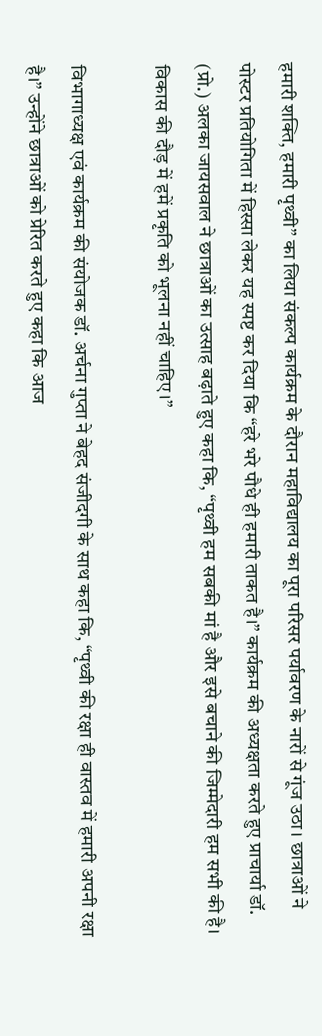हमारी शक्ति, हमारी पृथ्वी” का लिया संकल्प कार्यक्रम के दौरान महाविद्यालय का पूरा परिसर पर्यावरण के नारों से गूंज उठा। छात्राओं ने पोस्टर प्रतियोगिता में हिस्सा लेकर यह स्पष्ट कर दिया कि “हरे भरे पौधे ही हमारी ताकत है।” कार्यक्रम की अध्यक्षता करते हुए प्राचार्या डॉ. (प्रो.) अलका जायसवाल ने छात्राओं का उत्साह बढ़ाते हुए कहा कि, “पृथ्वी हम सबकी मां है और इसे बचाने की जिम्मेदारी हम सभी की है। विकास की दौड़ में हमें प्रकृति को भूलना नहीं चाहिए।”

विभागाध्यक्ष एवं कार्यक्रम की संयोजक डॉ. अर्चना गुप्ता ने बेहद संजीदगी के साथ कहा कि, “पृथ्वी की रक्षा ही वास्तव में हमारी अपनी रक्षा है।” उन्होंने छात्राओं को प्रेरित करते हुए कहा कि आज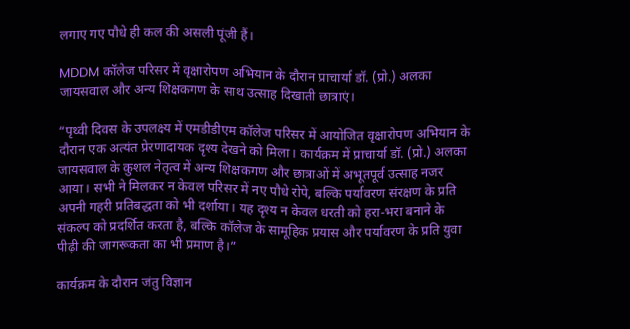लगाए गए पौधे ही कल की असली पूंजी हैं।

MDDM कॉलेज परिसर में वृक्षारोपण अभियान के दौरान प्राचार्या डॉ. (प्रो.) अलका जायसवाल और अन्य शिक्षकगण के साथ उत्साह दिखाती छात्राएं।

“पृथ्वी दिवस के उपलक्ष्य में एमडीडीएम कॉलेज परिसर में आयोजित वृक्षारोपण अभियान के दौरान एक अत्यंत प्रेरणादायक दृश्य देखने को मिला। कार्यक्रम में प्राचार्या डॉ. (प्रो.) अलका जायसवाल के कुशल नेतृत्व में अन्य शिक्षकगण और छात्राओं में अभूतपूर्व उत्साह नजर आया। सभी ने मिलकर न केवल परिसर में नए पौधे रोपे, बल्कि पर्यावरण संरक्षण के प्रति अपनी गहरी प्रतिबद्धता को भी दर्शाया। यह दृश्य न केवल धरती को हरा-भरा बनाने के संकल्प को प्रदर्शित करता है, बल्कि कॉलेज के सामूहिक प्रयास और पर्यावरण के प्रति युवा पीढ़ी की जागरूकता का भी प्रमाण है।”

कार्यक्रम के दौरान जंतु विज्ञान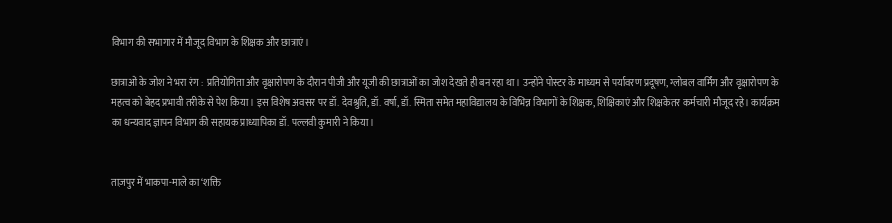विभाग की सभागार में मौजूद विभाग के शिक्षक और छात्राएं।

छात्राओं के जोश ने भरा रंग :  प्रतियोगिता और वृक्षारोपण के दौरान पीजी और यूजी की छात्राओं का जोश देखते ही बन रहा था। उन्होंने पोस्टर के माध्यम से पर्यावरण प्रदूषण, ग्लोबल वार्मिंग और वृक्षारोपण के महत्व को बेहद प्रभावी तरीके से पेश किया। इस विशेष अवसर पर डॉ. देवश्रुति, डॉ. वर्षा, डॉ. स्मिता समेत महाविद्यालय के विभिन्न विभागों के शिक्षक, शिक्षिकाएं और शिक्षकेतर कर्मचारी मौजूद रहे। कार्यक्रम का धन्यवाद ज्ञापन विभाग की सहायक प्राध्यापिका डॉ. पल्लवी कुमारी ने किया।


ताज़पुर में भाकपा-माले का ‘शक्ति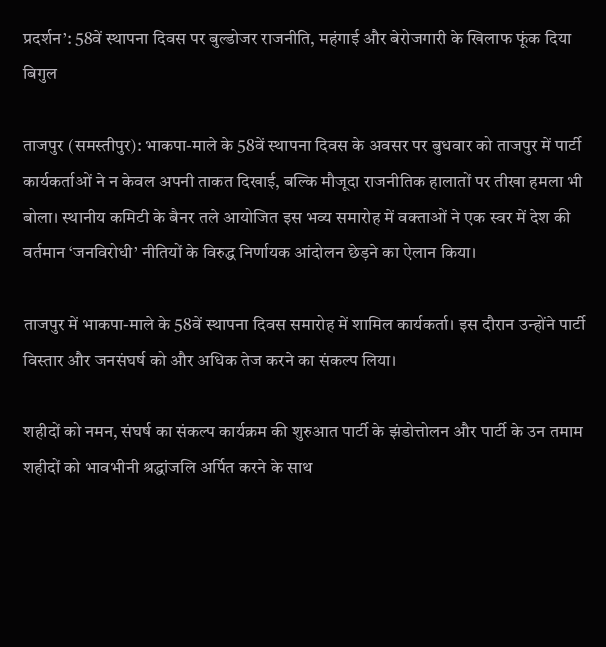प्रदर्शन’: 58वें स्थापना दिवस पर बुल्डोजर राजनीति, महंगाई और बेरोजगारी के खिलाफ फूंक दिया बिगुल

ताजपुर (समस्तीपुर): भाकपा-माले के 58वें स्थापना दिवस के अवसर पर बुधवार को ताजपुर में पार्टी कार्यकर्ताओं ने न केवल अपनी ताकत दिखाई, बल्कि मौजूदा राजनीतिक हालातों पर तीखा हमला भी बोला। स्थानीय कमिटी के बैनर तले आयोजित इस भव्य समारोह में वक्ताओं ने एक स्वर में देश की वर्तमान ‘जनविरोधी’ नीतियों के विरुद्ध निर्णायक आंदोलन छेड़ने का ऐलान किया।

ताजपुर में भाकपा-माले के 58वें स्थापना दिवस समारोह में शामिल कार्यकर्ता। इस दौरान उन्होंने पार्टी विस्तार और जनसंघर्ष को और अधिक तेज करने का संकल्प लिया।

शहीदों को नमन, संघर्ष का संकल्प कार्यक्रम की शुरुआत पार्टी के झंडोत्तोलन और पार्टी के उन तमाम शहीदों को भावभीनी श्रद्धांजलि अर्पित करने के साथ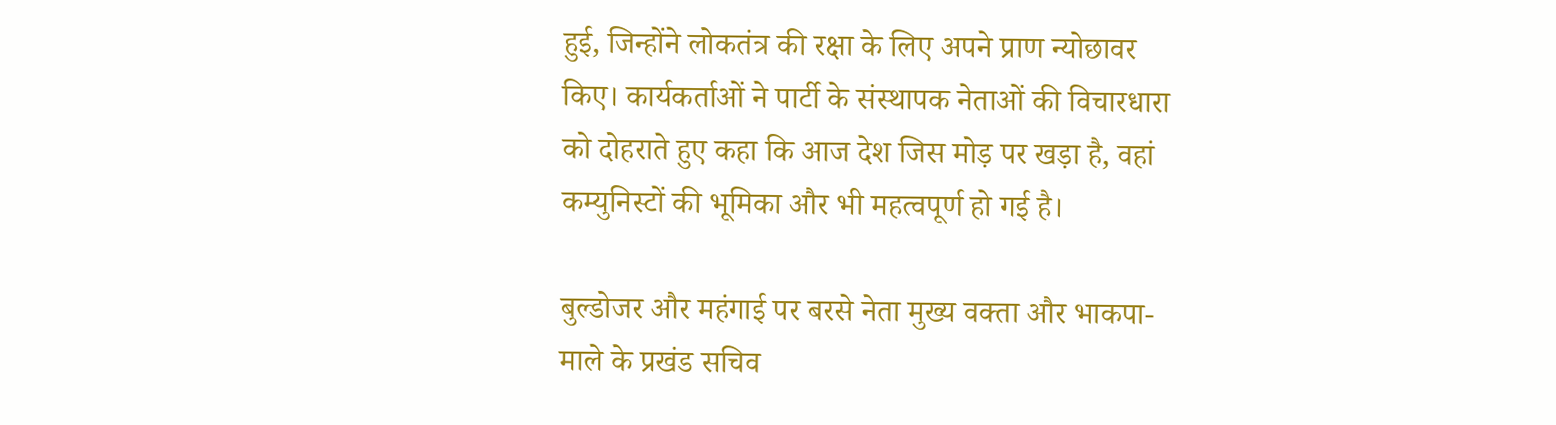हुई, जिन्होंने लोकतंत्र की रक्षा के लिए अपने प्राण न्योछावर किए। कार्यकर्ताओं ने पार्टी के संस्थापक नेताओं की विचारधारा को दोहराते हुए कहा कि आज देश जिस मोड़ पर खड़ा है, वहां कम्युनिस्टों की भूमिका और भी महत्वपूर्ण हो गई है।

बुल्डोजर और महंगाई पर बरसे नेता मुख्य वक्ता और भाकपा-माले के प्रखंड सचिव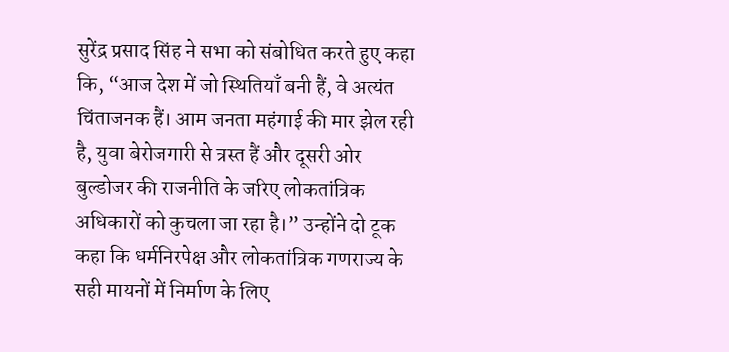सुरेंद्र प्रसाद सिंह ने सभा को संबोधित करते हुए कहा कि, “आज देश में जो स्थितियाँ बनी हैं, वे अत्यंत चिंताजनक हैं। आम जनता महंगाई की मार झेल रही है, युवा बेरोजगारी से त्रस्त हैं और दूसरी ओर बुल्डोजर की राजनीति के जरिए लोकतांत्रिक अधिकारों को कुचला जा रहा है।” उन्होंने दो टूक कहा कि धर्मनिरपेक्ष और लोकतांत्रिक गणराज्य के सही मायनों में निर्माण के लिए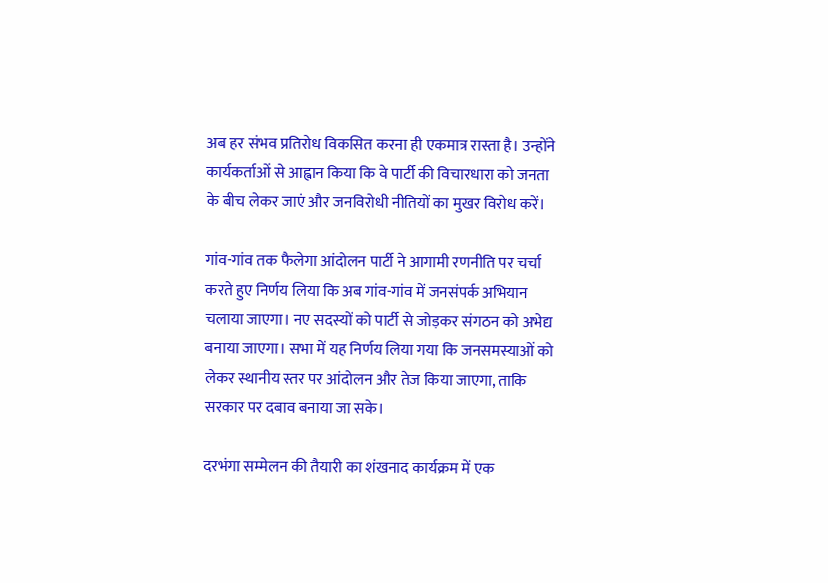अब हर संभव प्रतिरोध विकसित करना ही एकमात्र रास्ता है। उन्होंने कार्यकर्ताओं से आह्वान किया कि वे पार्टी की विचारधारा को जनता के बीच लेकर जाएं और जनविरोधी नीतियों का मुखर विरोध करें।

गांव-गांव तक फैलेगा आंदोलन पार्टी ने आगामी रणनीति पर चर्चा करते हुए निर्णय लिया कि अब गांव-गांव में जनसंपर्क अभियान चलाया जाएगा। नए सदस्यों को पार्टी से जोड़कर संगठन को अभेद्य बनाया जाएगा। सभा में यह निर्णय लिया गया कि जनसमस्याओं को लेकर स्थानीय स्तर पर आंदोलन और तेज किया जाएगा, ताकि सरकार पर दबाव बनाया जा सके।

दरभंगा सम्मेलन की तैयारी का शंखनाद कार्यक्रम में एक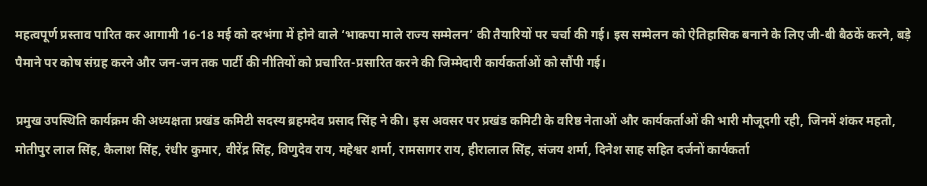महत्वपूर्ण प्रस्ताव पारित कर आगामी 16-18 मई को दरभंगा में होने वाले ‘भाकपा माले राज्य सम्मेलन’ की तैयारियों पर चर्चा की गई। इस सम्मेलन को ऐतिहासिक बनाने के लिए जी-बी बैठकें करने, बड़े पैमाने पर कोष संग्रह करने और जन-जन तक पार्टी की नीतियों को प्रचारित-प्रसारित करने की जिम्मेदारी कार्यकर्ताओं को सौंपी गई।

प्रमुख उपस्थिति कार्यक्रम की अध्यक्षता प्रखंड कमिटी सदस्य ब्रहमदेव प्रसाद सिंह ने की। इस अवसर पर प्रखंड कमिटी के वरिष्ठ नेताओं और कार्यकर्ताओं की भारी मौजूदगी रही, जिनमें शंकर महतो, मोतीपुर लाल सिंह, कैलाश सिंह, रंधीर कुमार, वीरेंद्र सिंह, विणुदेव राय, महेश्वर शर्मा, रामसागर राय, हीरालाल सिंह, संजय शर्मा, दिनेश साह सहित दर्जनों कार्यकर्ता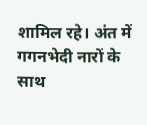शामिल रहे। अंत में गगनभेदी नारों के साथ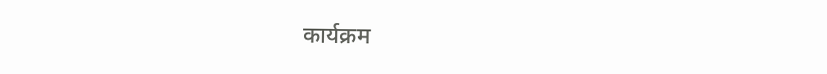कार्यक्रम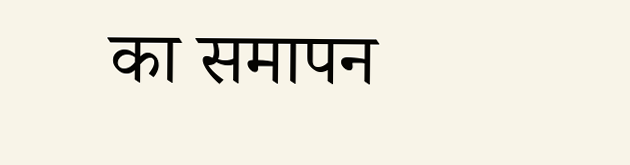का समापन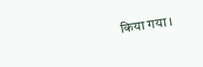किया गया।